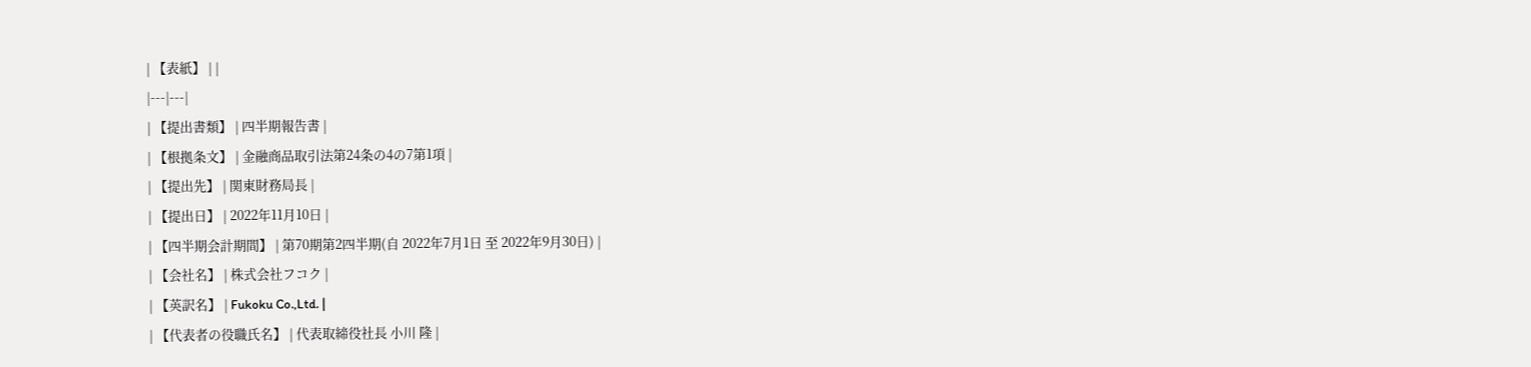| 【表紙】 | |
|---|---|
| 【提出書類】 | 四半期報告書 |
| 【根拠条文】 | 金融商品取引法第24条の4の7第1項 |
| 【提出先】 | 関東財務局長 |
| 【提出日】 | 2022年11月10日 |
| 【四半期会計期間】 | 第70期第2四半期(自 2022年7月1日 至 2022年9月30日) |
| 【会社名】 | 株式会社フコク |
| 【英訳名】 | Fukoku Co.,Ltd. |
| 【代表者の役職氏名】 | 代表取締役社長 小川 隆 |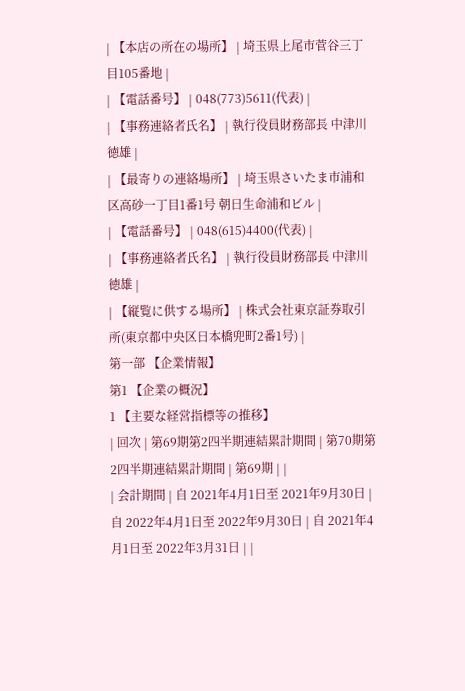| 【本店の所在の場所】 | 埼玉県上尾市菅谷三丁目105番地 |
| 【電話番号】 | 048(773)5611(代表) |
| 【事務連絡者氏名】 | 執行役員財務部長 中津川 徳雄 |
| 【最寄りの連絡場所】 | 埼玉県さいたま市浦和区高砂一丁目1番1号 朝日生命浦和ビル |
| 【電話番号】 | 048(615)4400(代表) |
| 【事務連絡者氏名】 | 執行役員財務部長 中津川 徳雄 |
| 【縦覧に供する場所】 | 株式会社東京証券取引所(東京都中央区日本橋兜町2番1号) |
第一部 【企業情報】
第1 【企業の概況】
1 【主要な経営指標等の推移】
| 回次 | 第69期第2四半期連結累計期間 | 第70期第2四半期連結累計期間 | 第69期 | |
| 会計期間 | 自 2021年4月1日至 2021年9月30日 | 自 2022年4月1日至 2022年9月30日 | 自 2021年4月1日至 2022年3月31日 | |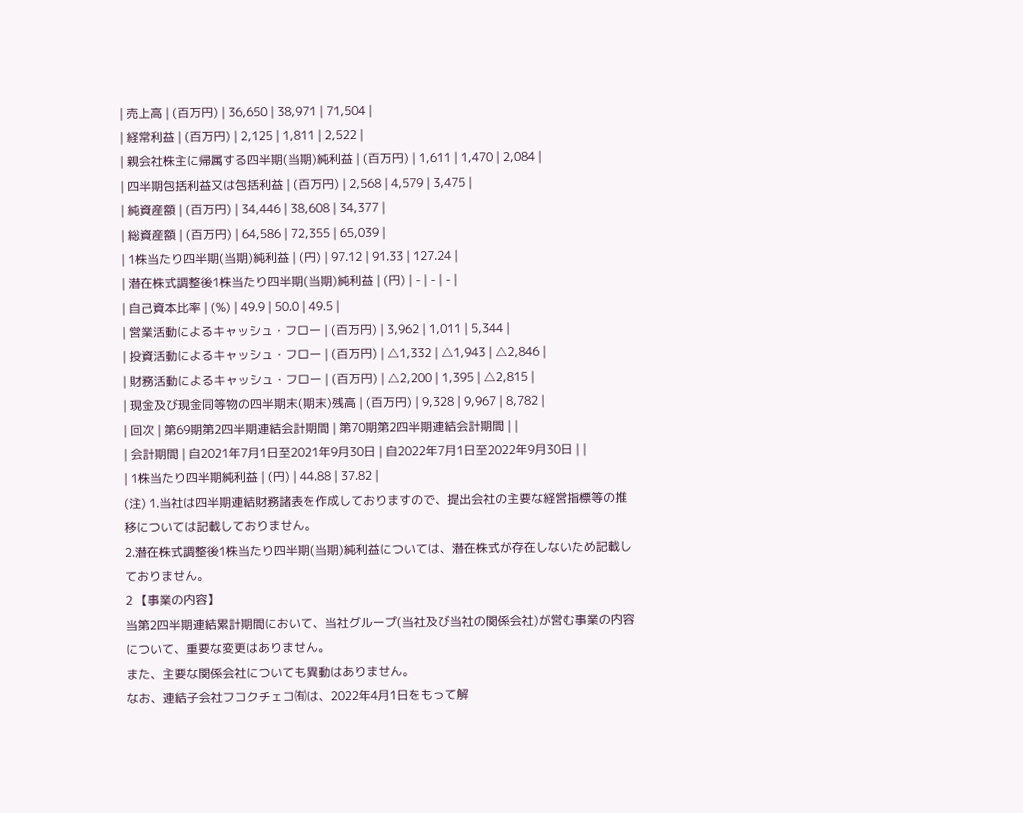| 売上高 | (百万円) | 36,650 | 38,971 | 71,504 |
| 経常利益 | (百万円) | 2,125 | 1,811 | 2,522 |
| 親会社株主に帰属する四半期(当期)純利益 | (百万円) | 1,611 | 1,470 | 2,084 |
| 四半期包括利益又は包括利益 | (百万円) | 2,568 | 4,579 | 3,475 |
| 純資産額 | (百万円) | 34,446 | 38,608 | 34,377 |
| 総資産額 | (百万円) | 64,586 | 72,355 | 65,039 |
| 1株当たり四半期(当期)純利益 | (円) | 97.12 | 91.33 | 127.24 |
| 潜在株式調整後1株当たり四半期(当期)純利益 | (円) | - | - | - |
| 自己資本比率 | (%) | 49.9 | 50.0 | 49.5 |
| 営業活動によるキャッシュ・フロー | (百万円) | 3,962 | 1,011 | 5,344 |
| 投資活動によるキャッシュ・フロー | (百万円) | △1,332 | △1,943 | △2,846 |
| 財務活動によるキャッシュ・フロー | (百万円) | △2,200 | 1,395 | △2,815 |
| 現金及び現金同等物の四半期末(期末)残高 | (百万円) | 9,328 | 9,967 | 8,782 |
| 回次 | 第69期第2四半期連結会計期間 | 第70期第2四半期連結会計期間 | |
| 会計期間 | 自2021年7月1日至2021年9月30日 | 自2022年7月1日至2022年9月30日 | |
| 1株当たり四半期純利益 | (円) | 44.88 | 37.82 |
(注) 1.当社は四半期連結財務諸表を作成しておりますので、提出会社の主要な経営指標等の推移については記載しておりません。
2.潜在株式調整後1株当たり四半期(当期)純利益については、潜在株式が存在しないため記載しておりません。
2 【事業の内容】
当第2四半期連結累計期間において、当社グループ(当社及び当社の関係会社)が営む事業の内容について、重要な変更はありません。
また、主要な関係会社についても異動はありません。
なお、連結子会社フコクチェコ㈲は、2022年4月1日をもって解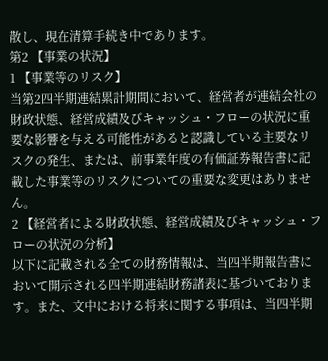散し、現在清算手続き中であります。
第2 【事業の状況】
1 【事業等のリスク】
当第2四半期連結累計期間において、経営者が連結会社の財政状態、経営成績及びキャッシュ・フローの状況に重要な影響を与える可能性があると認識している主要なリスクの発生、または、前事業年度の有価証券報告書に記載した事業等のリスクについての重要な変更はありません。
2 【経営者による財政状態、経営成績及びキャッシュ・フローの状況の分析】
以下に記載される全ての財務情報は、当四半期報告書において開示される四半期連結財務諸表に基づいております。また、文中における将来に関する事項は、当四半期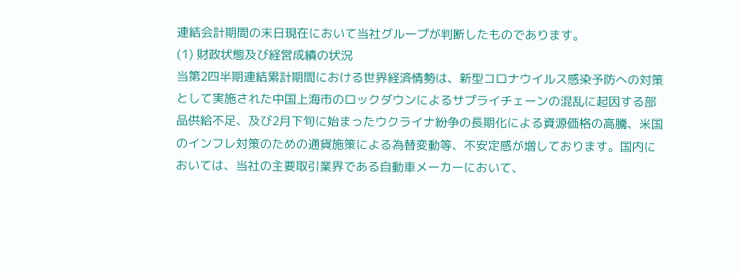連結会計期間の末日現在において当社グループが判断したものであります。
(1) 財政状態及び経営成績の状況
当第2四半期連結累計期間における世界経済情勢は、新型コロナウイルス感染予防への対策として実施された中国上海市のロックダウンによるサプライチェーンの混乱に起因する部品供給不足、及び2月下旬に始まったウクライナ紛争の長期化による資源価格の高騰、米国のインフレ対策のための通貨施策による為替変動等、不安定感が増しております。国内においては、当社の主要取引業界である自動車メーカーにおいて、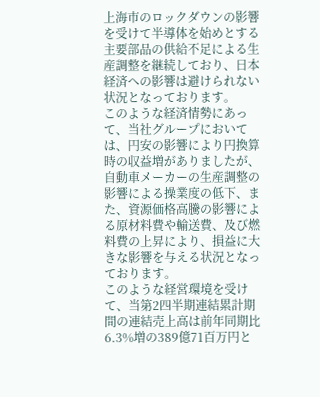上海市のロックダウンの影響を受けて半導体を始めとする主要部品の供給不足による生産調整を継続しており、日本経済への影響は避けられない状況となっております。
このような経済情勢にあって、当社グループにおいては、円安の影響により円換算時の収益増がありましたが、自動車メーカーの生産調整の影響による操業度の低下、また、資源価格高騰の影響による原材料費や輸送費、及び燃料費の上昇により、損益に大きな影響を与える状況となっております。
このような経営環境を受けて、当第2四半期連結累計期間の連結売上高は前年同期比6.3%増の389億71百万円と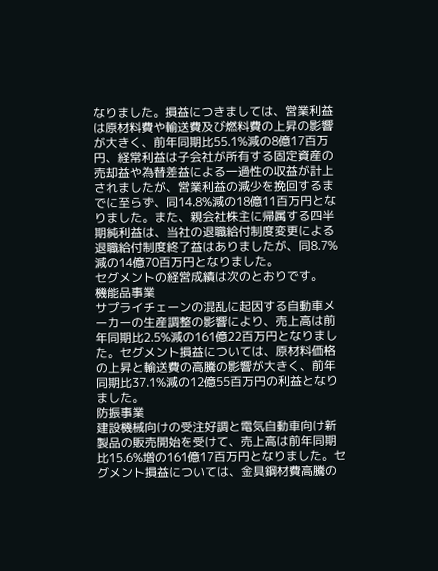なりました。損益につきましては、営業利益は原材料費や輸送費及び燃料費の上昇の影響が大きく、前年同期比55.1%減の8億17百万円、経常利益は子会社が所有する固定資産の売却益や為替差益による一過性の収益が計上されましたが、営業利益の減少を挽回するまでに至らず、同14.8%減の18億11百万円となりました。また、親会社株主に帰属する四半期純利益は、当社の退職給付制度変更による退職給付制度終了益はありましたが、同8.7%減の14億70百万円となりました。
セグメントの経営成績は次のとおりです。
機能品事業
サプライチェーンの混乱に起因する自動車メーカーの生産調整の影響により、売上高は前年同期比2.5%減の161億22百万円となりました。セグメント損益については、原材料価格の上昇と輸送費の高騰の影響が大きく、前年同期比37.1%減の12億55百万円の利益となりました。
防振事業
建設機械向けの受注好調と電気自動車向け新製品の販売開始を受けて、売上高は前年同期比15.6%増の161億17百万円となりました。セグメント損益については、金具鋼材費高騰の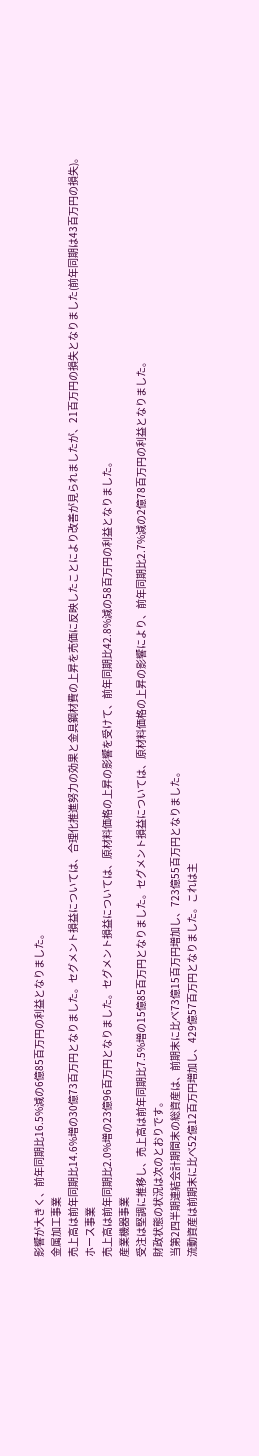影響が大きく、前年同期比16.5%減の6億85百万円の利益となりました。
金属加工事業
売上高は前年同期比14.6%増の30億73百万円となりました。セグメント損益については、合理化推進努力の効果と金具鋼材費の上昇を売価に反映したことにより改善が見られましたが、21百万円の損失となりました(前年同期は43百万円の損失)。
ホース事業
売上高は前年同期比2.0%増の23億96百万円となりました。セグメント損益については、原材料価格の上昇の影響を受けて、前年同期比42.8%減の58百万円の利益となりました。
産業機器事業
受注は堅調に推移し、売上高は前年同期比7.5%増の15億85百万円となりました。セグメント損益については、原材料価格の上昇の影響により、前年同期比2.7%減の2億78百万円の利益となりました。
財政状態の状況は次のとおりです。
当第2四半期連結会計期間末の総資産は、前期末に比べ73億15百万円増加し、723億55百万円となりました。
流動資産は前期末に比べ52億12百万円増加し、429億57百万円となりました。これは主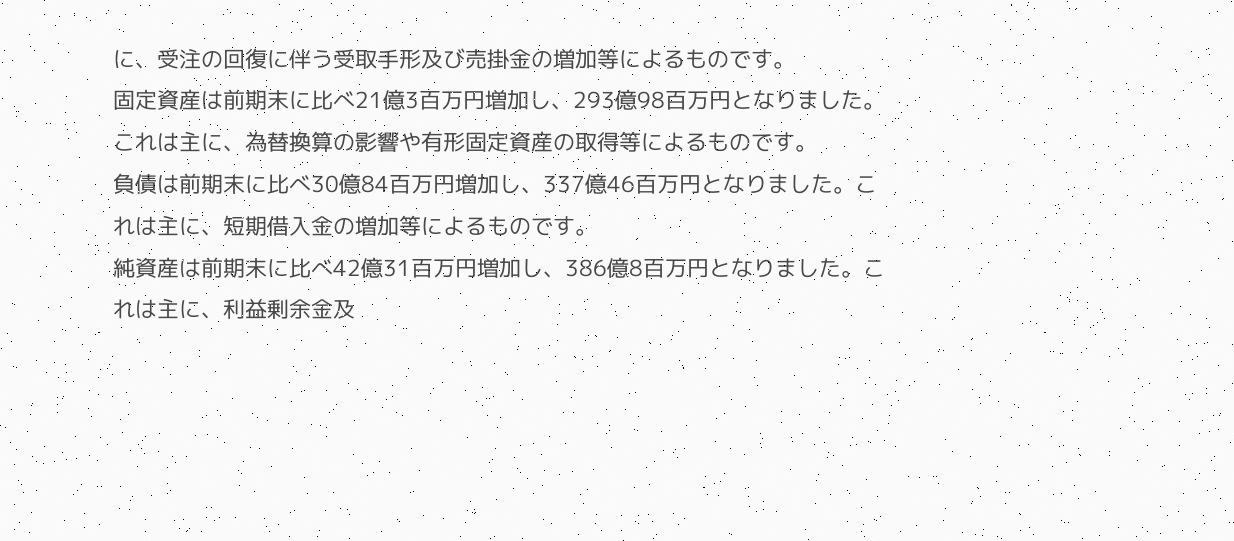に、受注の回復に伴う受取手形及び売掛金の増加等によるものです。
固定資産は前期末に比べ21億3百万円増加し、293億98百万円となりました。これは主に、為替換算の影響や有形固定資産の取得等によるものです。
負債は前期末に比べ30億84百万円増加し、337億46百万円となりました。これは主に、短期借入金の増加等によるものです。
純資産は前期末に比べ42億31百万円増加し、386億8百万円となりました。これは主に、利益剰余金及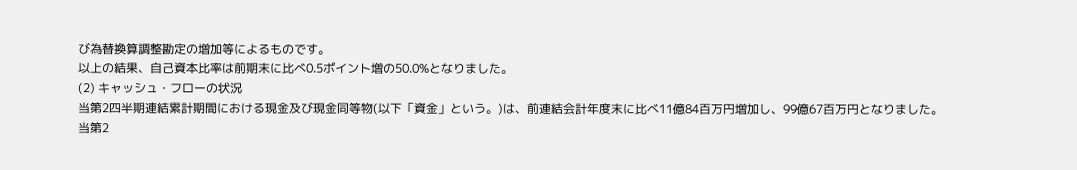び為替換算調整勘定の増加等によるものです。
以上の結果、自己資本比率は前期末に比べ0.5ポイント増の50.0%となりました。
(2) キャッシュ・フローの状況
当第2四半期連結累計期間における現金及び現金同等物(以下「資金」という。)は、前連結会計年度末に比べ11億84百万円増加し、99億67百万円となりました。
当第2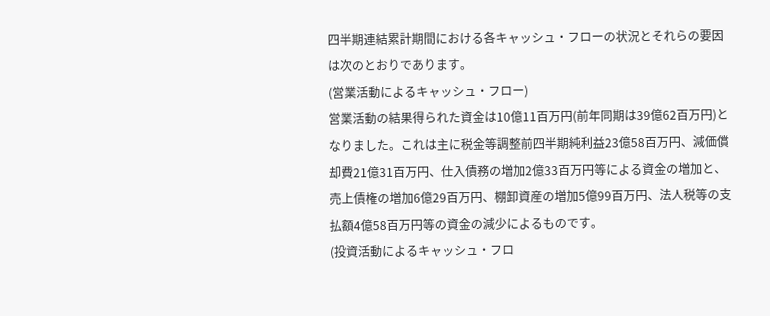四半期連結累計期間における各キャッシュ・フローの状況とそれらの要因は次のとおりであります。
(営業活動によるキャッシュ・フロー)
営業活動の結果得られた資金は10億11百万円(前年同期は39億62百万円)となりました。これは主に税金等調整前四半期純利益23億58百万円、減価償却費21億31百万円、仕入債務の増加2億33百万円等による資金の増加と、売上債権の増加6億29百万円、棚卸資産の増加5億99百万円、法人税等の支払額4億58百万円等の資金の減少によるものです。
(投資活動によるキャッシュ・フロ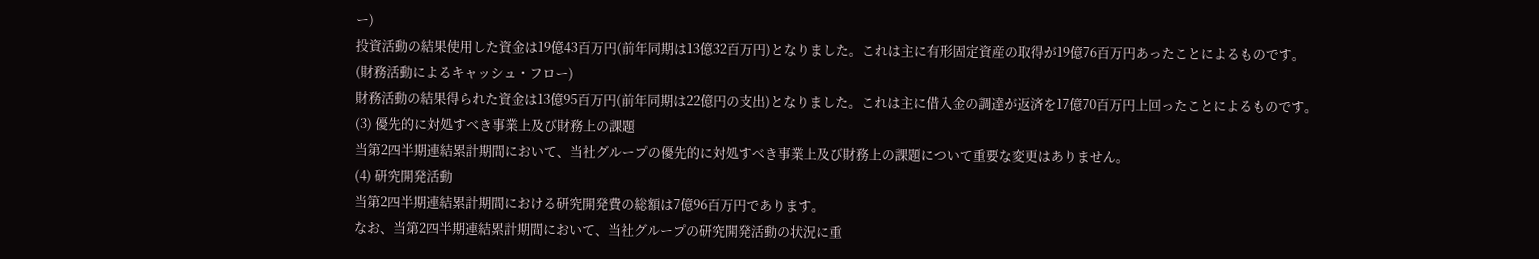ー)
投資活動の結果使用した資金は19億43百万円(前年同期は13億32百万円)となりました。これは主に有形固定資産の取得が19億76百万円あったことによるものです。
(財務活動によるキャッシュ・フロー)
財務活動の結果得られた資金は13億95百万円(前年同期は22億円の支出)となりました。これは主に借入金の調達が返済を17億70百万円上回ったことによるものです。
(3) 優先的に対処すべき事業上及び財務上の課題
当第2四半期連結累計期間において、当社グループの優先的に対処すべき事業上及び財務上の課題について重要な変更はありません。
(4) 研究開発活動
当第2四半期連結累計期間における研究開発費の総額は7億96百万円であります。
なお、当第2四半期連結累計期間において、当社グループの研究開発活動の状況に重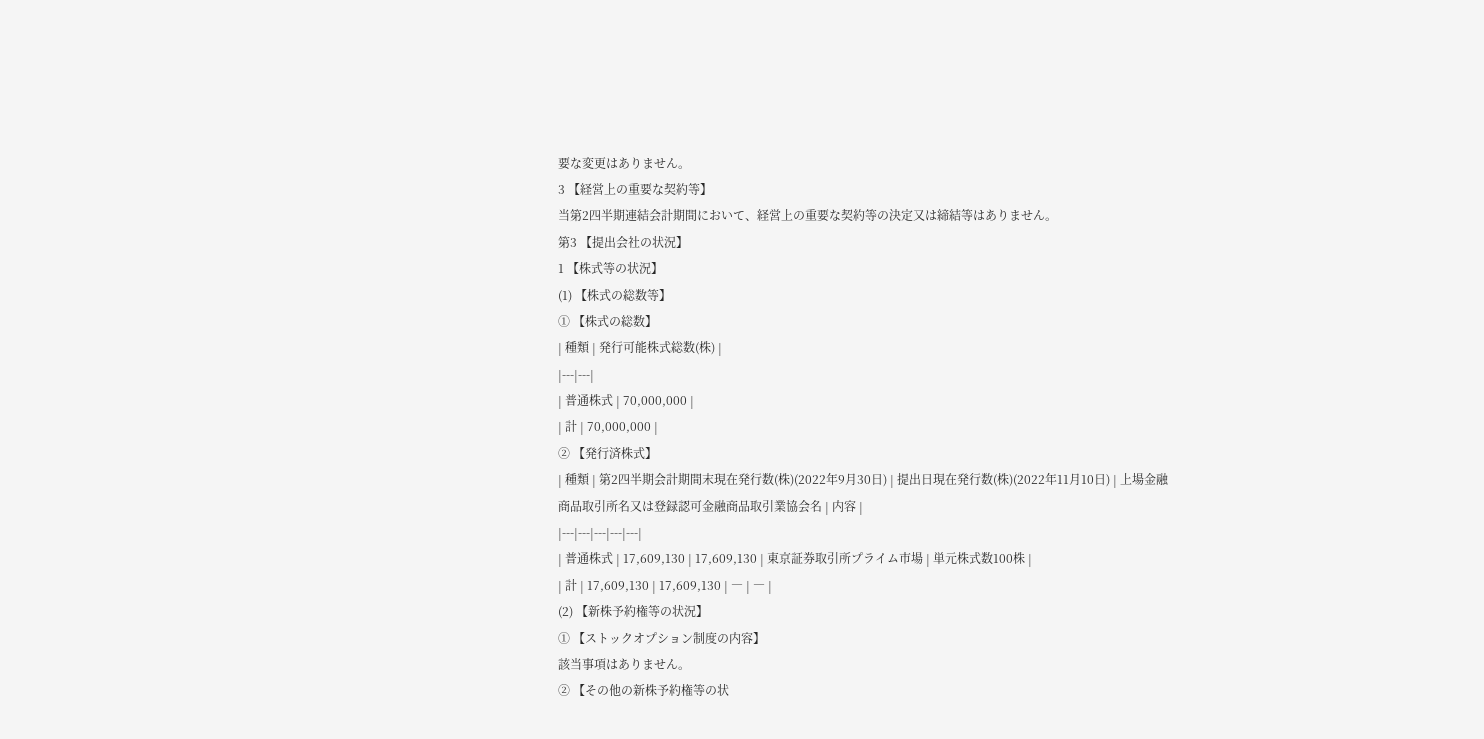要な変更はありません。
3 【経営上の重要な契約等】
当第2四半期連結会計期間において、経営上の重要な契約等の決定又は締結等はありません。
第3 【提出会社の状況】
1 【株式等の状況】
(1) 【株式の総数等】
① 【株式の総数】
| 種類 | 発行可能株式総数(株) |
|---|---|
| 普通株式 | 70,000,000 |
| 計 | 70,000,000 |
② 【発行済株式】
| 種類 | 第2四半期会計期間末現在発行数(株)(2022年9月30日) | 提出日現在発行数(株)(2022年11月10日) | 上場金融商品取引所名又は登録認可金融商品取引業協会名 | 内容 |
|---|---|---|---|---|
| 普通株式 | 17,609,130 | 17,609,130 | 東京証券取引所プライム市場 | 単元株式数100株 |
| 計 | 17,609,130 | 17,609,130 | ― | ― |
(2) 【新株予約権等の状況】
① 【ストックオプション制度の内容】
該当事項はありません。
② 【その他の新株予約権等の状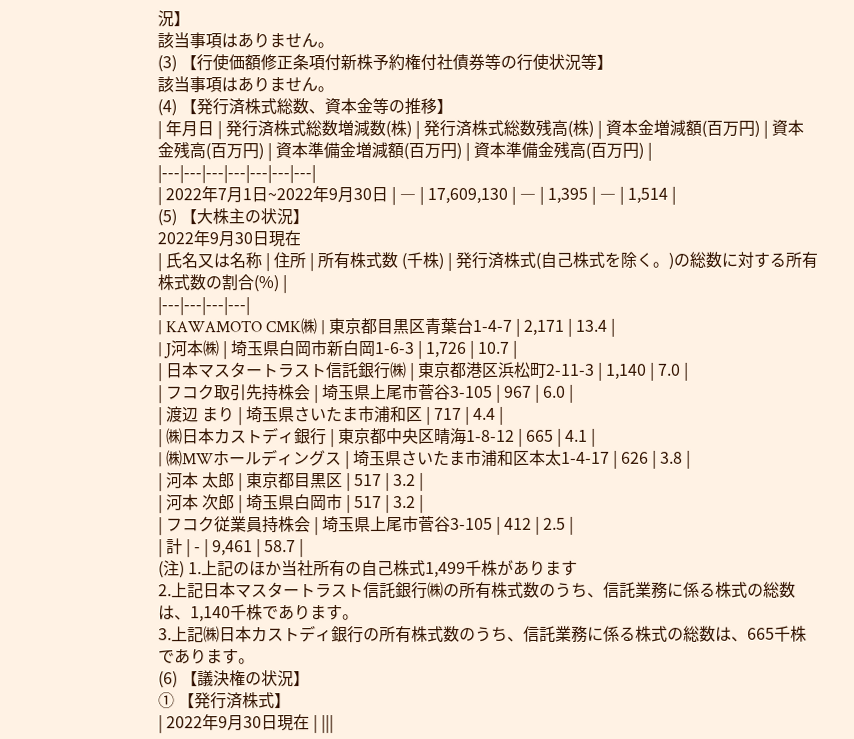況】
該当事項はありません。
(3) 【行使価額修正条項付新株予約権付社債券等の行使状況等】
該当事項はありません。
(4) 【発行済株式総数、資本金等の推移】
| 年月日 | 発行済株式総数増減数(株) | 発行済株式総数残高(株) | 資本金増減額(百万円) | 資本金残高(百万円) | 資本準備金増減額(百万円) | 資本準備金残高(百万円) |
|---|---|---|---|---|---|---|
| 2022年7月1日~2022年9月30日 | ― | 17,609,130 | ― | 1,395 | ― | 1,514 |
(5) 【大株主の状況】
2022年9月30日現在
| 氏名又は名称 | 住所 | 所有株式数 (千株) | 発行済株式(自己株式を除く。)の総数に対する所有株式数の割合(%) |
|---|---|---|---|
| KAWAMOTO CMK㈱ | 東京都目黒区青葉台1-4-7 | 2,171 | 13.4 |
| J河本㈱ | 埼玉県白岡市新白岡1-6-3 | 1,726 | 10.7 |
| 日本マスタートラスト信託銀行㈱ | 東京都港区浜松町2-11-3 | 1,140 | 7.0 |
| フコク取引先持株会 | 埼玉県上尾市菅谷3-105 | 967 | 6.0 |
| 渡辺 まり | 埼玉県さいたま市浦和区 | 717 | 4.4 |
| ㈱日本カストディ銀行 | 東京都中央区晴海1-8-12 | 665 | 4.1 |
| ㈱MWホールディングス | 埼玉県さいたま市浦和区本太1-4-17 | 626 | 3.8 |
| 河本 太郎 | 東京都目黒区 | 517 | 3.2 |
| 河本 次郎 | 埼玉県白岡市 | 517 | 3.2 |
| フコク従業員持株会 | 埼玉県上尾市菅谷3-105 | 412 | 2.5 |
| 計 | - | 9,461 | 58.7 |
(注) 1.上記のほか当社所有の自己株式1,499千株があります
2.上記日本マスタートラスト信託銀行㈱の所有株式数のうち、信託業務に係る株式の総数は、1,140千株であります。
3.上記㈱日本カストディ銀行の所有株式数のうち、信託業務に係る株式の総数は、665千株であります。
(6) 【議決権の状況】
① 【発行済株式】
| 2022年9月30日現在 | |||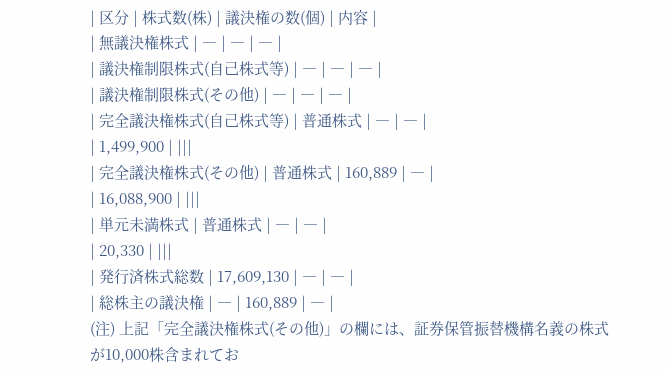| 区分 | 株式数(株) | 議決権の数(個) | 内容 |
| 無議決権株式 | ― | ― | ― |
| 議決権制限株式(自己株式等) | ― | ― | ― |
| 議決権制限株式(その他) | ― | ― | ― |
| 完全議決権株式(自己株式等) | 普通株式 | ― | ― |
| 1,499,900 | |||
| 完全議決権株式(その他) | 普通株式 | 160,889 | ― |
| 16,088,900 | |||
| 単元未満株式 | 普通株式 | ― | ― |
| 20,330 | |||
| 発行済株式総数 | 17,609,130 | ― | ― |
| 総株主の議決権 | ― | 160,889 | ― |
(注) 上記「完全議決権株式(その他)」の欄には、証券保管振替機構名義の株式が10,000株含まれてお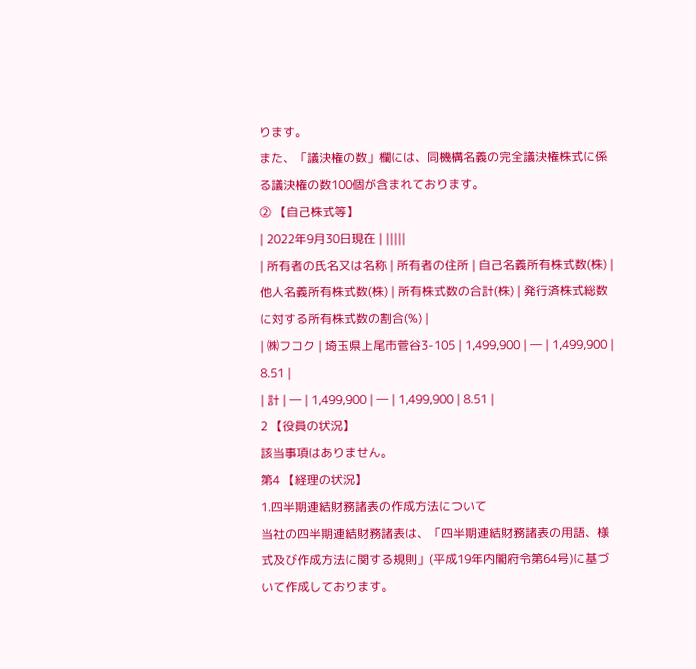ります。
また、「議決権の数」欄には、同機構名義の完全議決権株式に係る議決権の数100個が含まれております。
② 【自己株式等】
| 2022年9月30日現在 | |||||
| 所有者の氏名又は名称 | 所有者の住所 | 自己名義所有株式数(株) | 他人名義所有株式数(株) | 所有株式数の合計(株) | 発行済株式総数に対する所有株式数の割合(%) |
| ㈱フコク | 埼玉県上尾市菅谷3-105 | 1,499,900 | ― | 1,499,900 | 8.51 |
| 計 | ― | 1,499,900 | ― | 1,499,900 | 8.51 |
2 【役員の状況】
該当事項はありません。
第4 【経理の状況】
1.四半期連結財務諸表の作成方法について
当社の四半期連結財務諸表は、「四半期連結財務諸表の用語、様式及び作成方法に関する規則」(平成19年内閣府令第64号)に基づいて作成しております。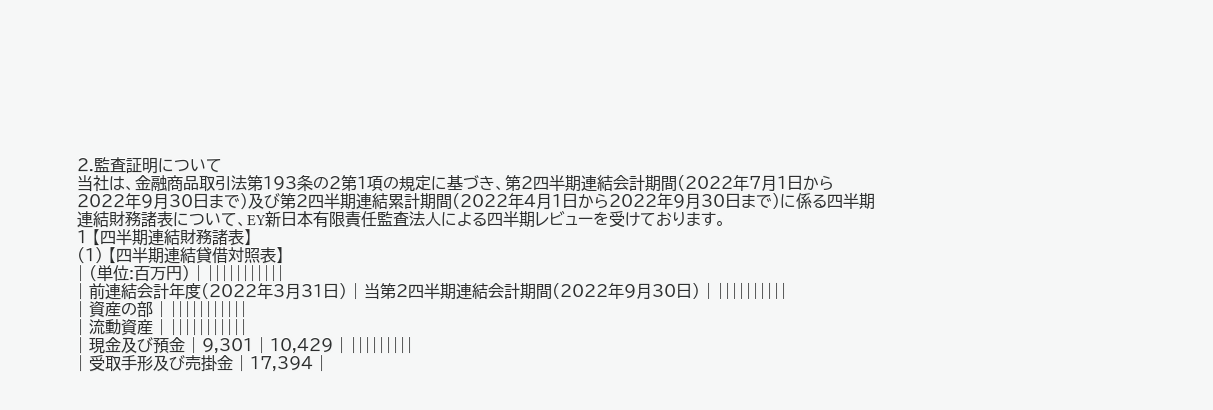2.監査証明について
当社は、金融商品取引法第193条の2第1項の規定に基づき、第2四半期連結会計期間(2022年7月1日から2022年9月30日まで)及び第2四半期連結累計期間(2022年4月1日から2022年9月30日まで)に係る四半期連結財務諸表について、EY新日本有限責任監査法人による四半期レビューを受けております。
1 【四半期連結財務諸表】
(1) 【四半期連結貸借対照表】
| (単位:百万円) | |||||||||||
| 前連結会計年度(2022年3月31日) | 当第2四半期連結会計期間(2022年9月30日) | ||||||||||
| 資産の部 | |||||||||||
| 流動資産 | |||||||||||
| 現金及び預金 | 9,301 | 10,429 | |||||||||
| 受取手形及び売掛金 | 17,394 |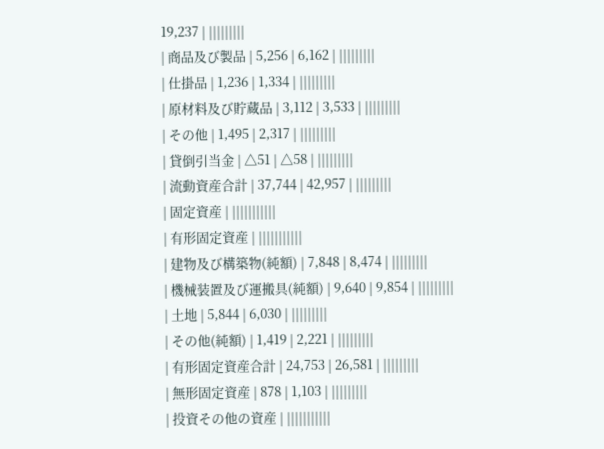19,237 | |||||||||
| 商品及び製品 | 5,256 | 6,162 | |||||||||
| 仕掛品 | 1,236 | 1,334 | |||||||||
| 原材料及び貯蔵品 | 3,112 | 3,533 | |||||||||
| その他 | 1,495 | 2,317 | |||||||||
| 貸倒引当金 | △51 | △58 | |||||||||
| 流動資産合計 | 37,744 | 42,957 | |||||||||
| 固定資産 | |||||||||||
| 有形固定資産 | |||||||||||
| 建物及び構築物(純額) | 7,848 | 8,474 | |||||||||
| 機械装置及び運搬具(純額) | 9,640 | 9,854 | |||||||||
| 土地 | 5,844 | 6,030 | |||||||||
| その他(純額) | 1,419 | 2,221 | |||||||||
| 有形固定資産合計 | 24,753 | 26,581 | |||||||||
| 無形固定資産 | 878 | 1,103 | |||||||||
| 投資その他の資産 | |||||||||||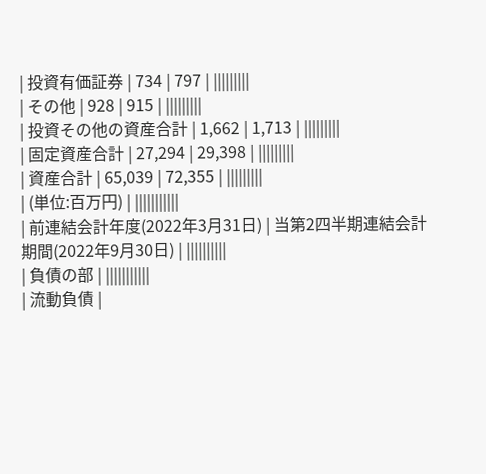| 投資有価証券 | 734 | 797 | |||||||||
| その他 | 928 | 915 | |||||||||
| 投資その他の資産合計 | 1,662 | 1,713 | |||||||||
| 固定資産合計 | 27,294 | 29,398 | |||||||||
| 資産合計 | 65,039 | 72,355 | |||||||||
| (単位:百万円) | |||||||||||
| 前連結会計年度(2022年3月31日) | 当第2四半期連結会計期間(2022年9月30日) | ||||||||||
| 負債の部 | |||||||||||
| 流動負債 |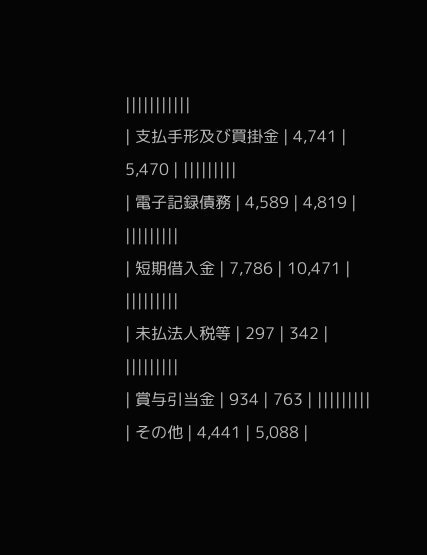|||||||||||
| 支払手形及び買掛金 | 4,741 | 5,470 | |||||||||
| 電子記録債務 | 4,589 | 4,819 | |||||||||
| 短期借入金 | 7,786 | 10,471 | |||||||||
| 未払法人税等 | 297 | 342 | |||||||||
| 賞与引当金 | 934 | 763 | |||||||||
| その他 | 4,441 | 5,088 |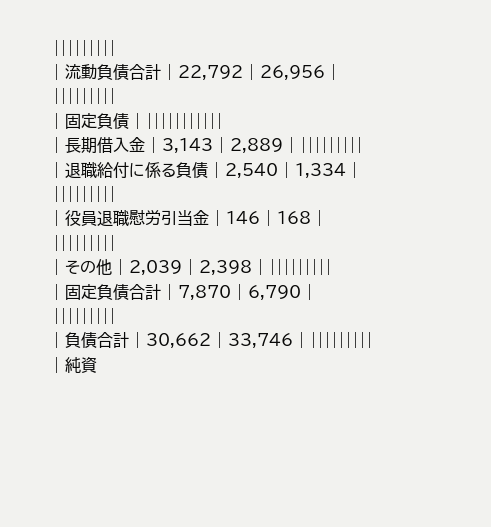|||||||||
| 流動負債合計 | 22,792 | 26,956 | |||||||||
| 固定負債 | |||||||||||
| 長期借入金 | 3,143 | 2,889 | |||||||||
| 退職給付に係る負債 | 2,540 | 1,334 | |||||||||
| 役員退職慰労引当金 | 146 | 168 | |||||||||
| その他 | 2,039 | 2,398 | |||||||||
| 固定負債合計 | 7,870 | 6,790 | |||||||||
| 負債合計 | 30,662 | 33,746 | |||||||||
| 純資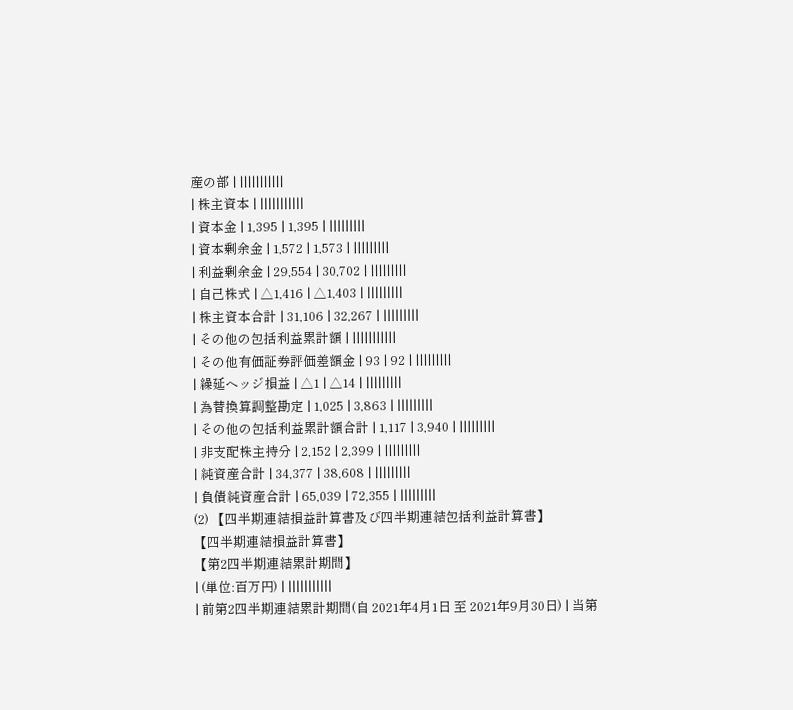産の部 | |||||||||||
| 株主資本 | |||||||||||
| 資本金 | 1,395 | 1,395 | |||||||||
| 資本剰余金 | 1,572 | 1,573 | |||||||||
| 利益剰余金 | 29,554 | 30,702 | |||||||||
| 自己株式 | △1,416 | △1,403 | |||||||||
| 株主資本合計 | 31,106 | 32,267 | |||||||||
| その他の包括利益累計額 | |||||||||||
| その他有価証券評価差額金 | 93 | 92 | |||||||||
| 繰延ヘッジ損益 | △1 | △14 | |||||||||
| 為替換算調整勘定 | 1,025 | 3,863 | |||||||||
| その他の包括利益累計額合計 | 1,117 | 3,940 | |||||||||
| 非支配株主持分 | 2,152 | 2,399 | |||||||||
| 純資産合計 | 34,377 | 38,608 | |||||||||
| 負債純資産合計 | 65,039 | 72,355 | |||||||||
(2) 【四半期連結損益計算書及び四半期連結包括利益計算書】
【四半期連結損益計算書】
【第2四半期連結累計期間】
| (単位:百万円) | |||||||||||
| 前第2四半期連結累計期間(自 2021年4月1日 至 2021年9月30日) | 当第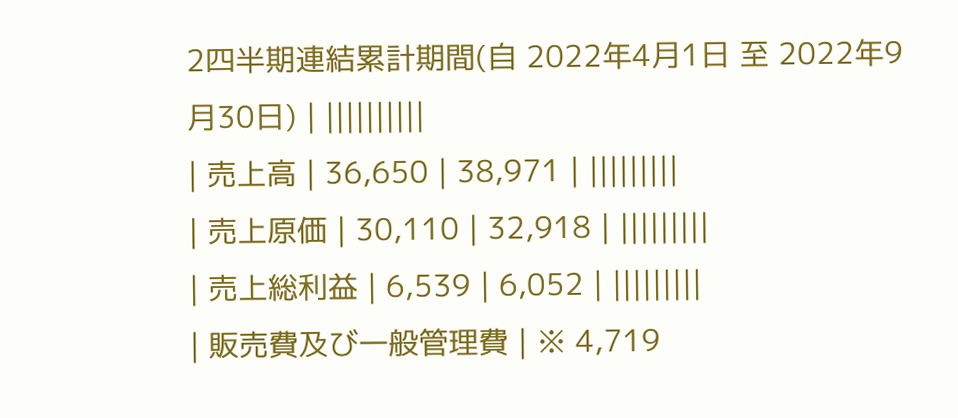2四半期連結累計期間(自 2022年4月1日 至 2022年9月30日) | ||||||||||
| 売上高 | 36,650 | 38,971 | |||||||||
| 売上原価 | 30,110 | 32,918 | |||||||||
| 売上総利益 | 6,539 | 6,052 | |||||||||
| 販売費及び一般管理費 | ※ 4,719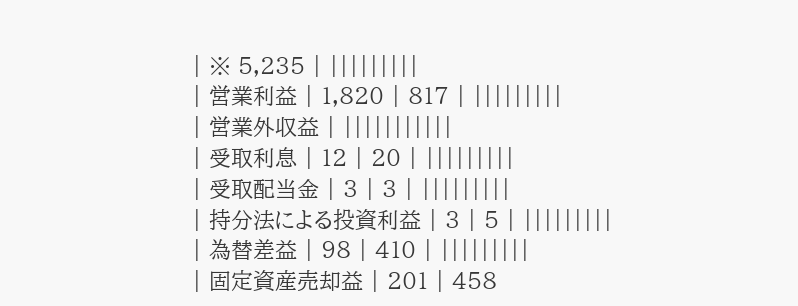| ※ 5,235 | |||||||||
| 営業利益 | 1,820 | 817 | |||||||||
| 営業外収益 | |||||||||||
| 受取利息 | 12 | 20 | |||||||||
| 受取配当金 | 3 | 3 | |||||||||
| 持分法による投資利益 | 3 | 5 | |||||||||
| 為替差益 | 98 | 410 | |||||||||
| 固定資産売却益 | 201 | 458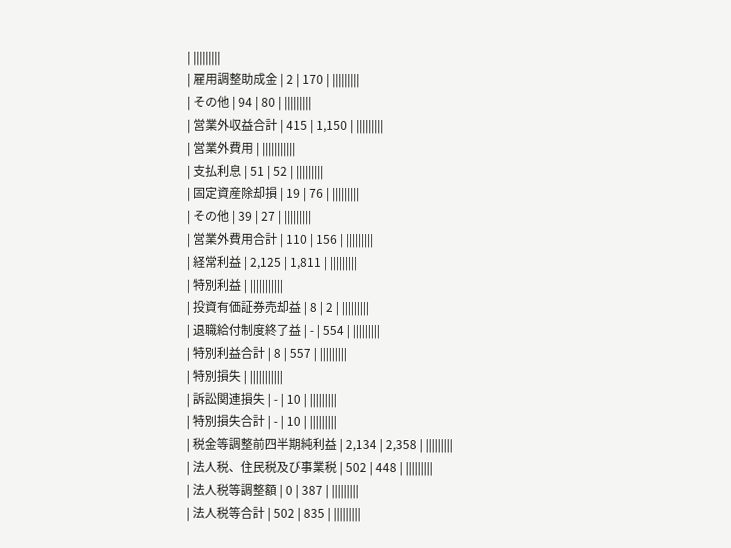| |||||||||
| 雇用調整助成金 | 2 | 170 | |||||||||
| その他 | 94 | 80 | |||||||||
| 営業外収益合計 | 415 | 1,150 | |||||||||
| 営業外費用 | |||||||||||
| 支払利息 | 51 | 52 | |||||||||
| 固定資産除却損 | 19 | 76 | |||||||||
| その他 | 39 | 27 | |||||||||
| 営業外費用合計 | 110 | 156 | |||||||||
| 経常利益 | 2,125 | 1,811 | |||||||||
| 特別利益 | |||||||||||
| 投資有価証券売却益 | 8 | 2 | |||||||||
| 退職給付制度終了益 | - | 554 | |||||||||
| 特別利益合計 | 8 | 557 | |||||||||
| 特別損失 | |||||||||||
| 訴訟関連損失 | - | 10 | |||||||||
| 特別損失合計 | - | 10 | |||||||||
| 税金等調整前四半期純利益 | 2,134 | 2,358 | |||||||||
| 法人税、住民税及び事業税 | 502 | 448 | |||||||||
| 法人税等調整額 | 0 | 387 | |||||||||
| 法人税等合計 | 502 | 835 | |||||||||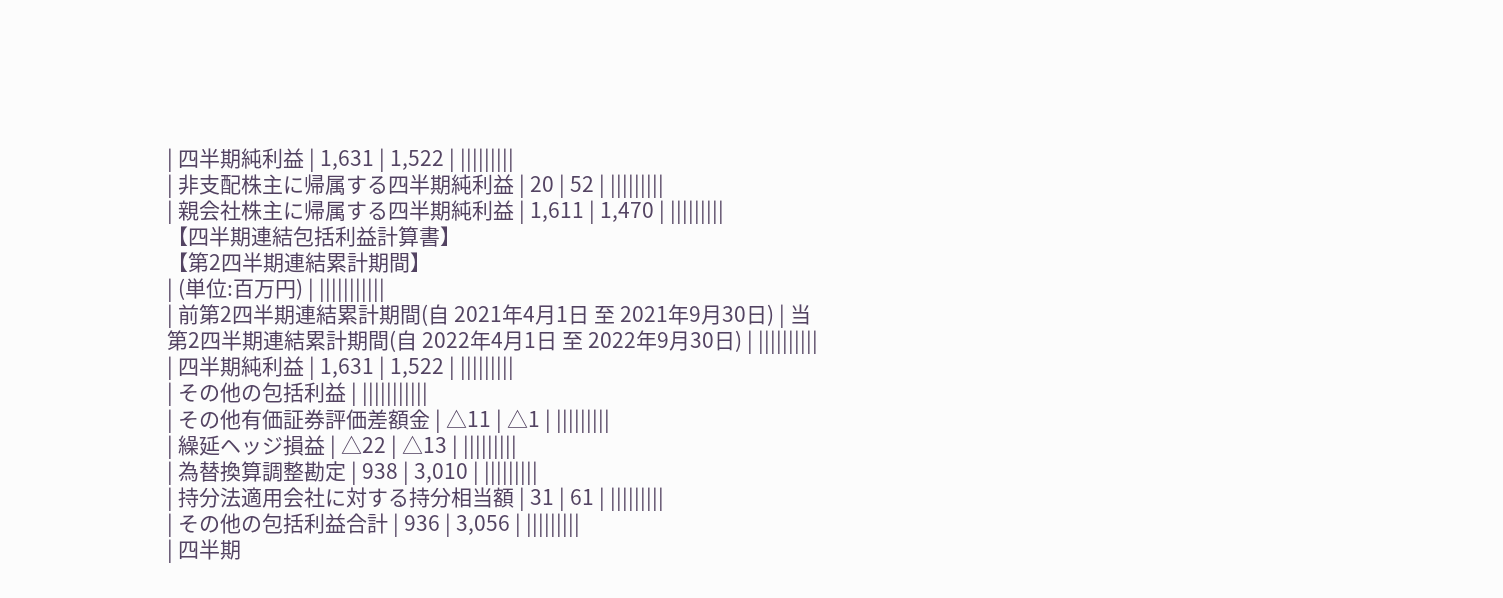| 四半期純利益 | 1,631 | 1,522 | |||||||||
| 非支配株主に帰属する四半期純利益 | 20 | 52 | |||||||||
| 親会社株主に帰属する四半期純利益 | 1,611 | 1,470 | |||||||||
【四半期連結包括利益計算書】
【第2四半期連結累計期間】
| (単位:百万円) | |||||||||||
| 前第2四半期連結累計期間(自 2021年4月1日 至 2021年9月30日) | 当第2四半期連結累計期間(自 2022年4月1日 至 2022年9月30日) | ||||||||||
| 四半期純利益 | 1,631 | 1,522 | |||||||||
| その他の包括利益 | |||||||||||
| その他有価証券評価差額金 | △11 | △1 | |||||||||
| 繰延ヘッジ損益 | △22 | △13 | |||||||||
| 為替換算調整勘定 | 938 | 3,010 | |||||||||
| 持分法適用会社に対する持分相当額 | 31 | 61 | |||||||||
| その他の包括利益合計 | 936 | 3,056 | |||||||||
| 四半期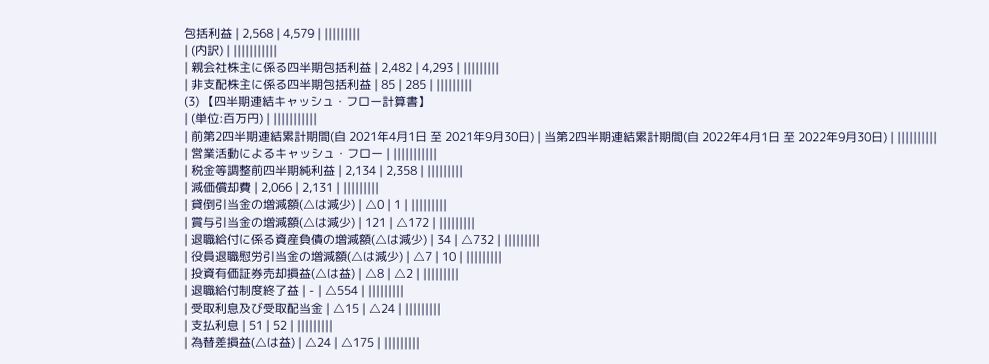包括利益 | 2,568 | 4,579 | |||||||||
| (内訳) | |||||||||||
| 親会社株主に係る四半期包括利益 | 2,482 | 4,293 | |||||||||
| 非支配株主に係る四半期包括利益 | 85 | 285 | |||||||||
(3) 【四半期連結キャッシュ・フロー計算書】
| (単位:百万円) | |||||||||||
| 前第2四半期連結累計期間(自 2021年4月1日 至 2021年9月30日) | 当第2四半期連結累計期間(自 2022年4月1日 至 2022年9月30日) | ||||||||||
| 営業活動によるキャッシュ・フロー | |||||||||||
| 税金等調整前四半期純利益 | 2,134 | 2,358 | |||||||||
| 減価償却費 | 2,066 | 2,131 | |||||||||
| 貸倒引当金の増減額(△は減少) | △0 | 1 | |||||||||
| 賞与引当金の増減額(△は減少) | 121 | △172 | |||||||||
| 退職給付に係る資産負債の増減額(△は減少) | 34 | △732 | |||||||||
| 役員退職慰労引当金の増減額(△は減少) | △7 | 10 | |||||||||
| 投資有価証券売却損益(△は益) | △8 | △2 | |||||||||
| 退職給付制度終了益 | - | △554 | |||||||||
| 受取利息及び受取配当金 | △15 | △24 | |||||||||
| 支払利息 | 51 | 52 | |||||||||
| 為替差損益(△は益) | △24 | △175 | |||||||||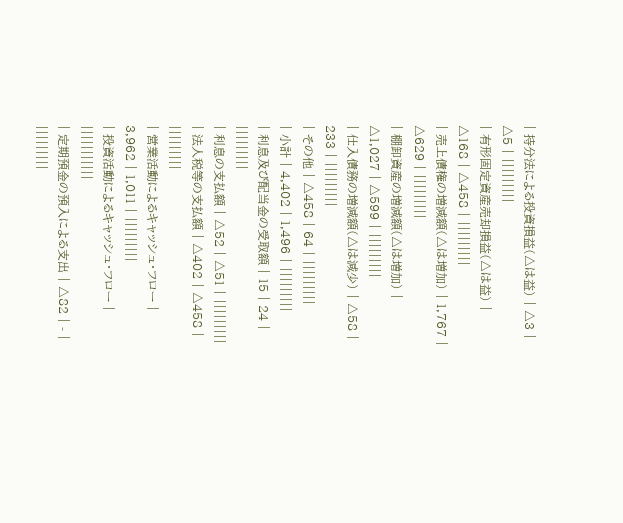| 持分法による投資損益(△は益) | △3 | △5 | |||||||||
| 有形固定資産売却損益(△は益) | △168 | △458 | |||||||||
| 売上債権の増減額(△は増加) | 1,767 | △629 | |||||||||
| 棚卸資産の増減額(△は増加) | △1,027 | △599 | |||||||||
| 仕入債務の増減額(△は減少) | △58 | 233 | |||||||||
| その他 | △458 | 64 | |||||||||
| 小計 | 4,402 | 1,496 | |||||||||
| 利息及び配当金の受取額 | 15 | 24 | |||||||||
| 利息の支払額 | △52 | △51 | |||||||||
| 法人税等の支払額 | △402 | △458 | |||||||||
| 営業活動によるキャッシュ・フロー | 3,962 | 1,011 | |||||||||
| 投資活動によるキャッシュ・フロー | |||||||||||
| 定期預金の預入による支出 | △82 | - | |||||||||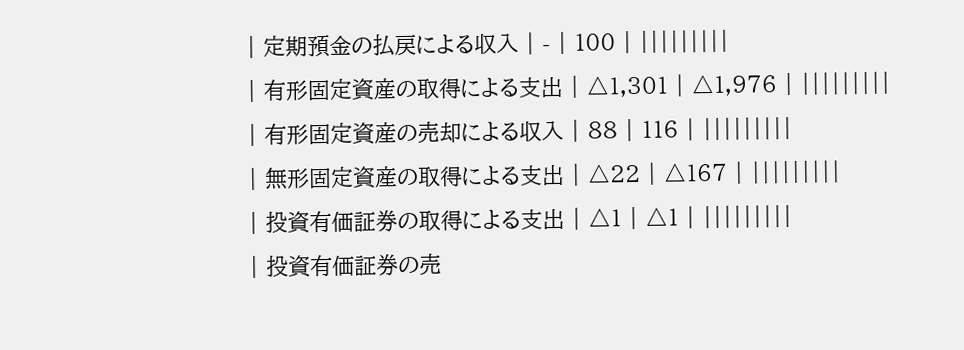| 定期預金の払戻による収入 | - | 100 | |||||||||
| 有形固定資産の取得による支出 | △1,301 | △1,976 | |||||||||
| 有形固定資産の売却による収入 | 88 | 116 | |||||||||
| 無形固定資産の取得による支出 | △22 | △167 | |||||||||
| 投資有価証券の取得による支出 | △1 | △1 | |||||||||
| 投資有価証券の売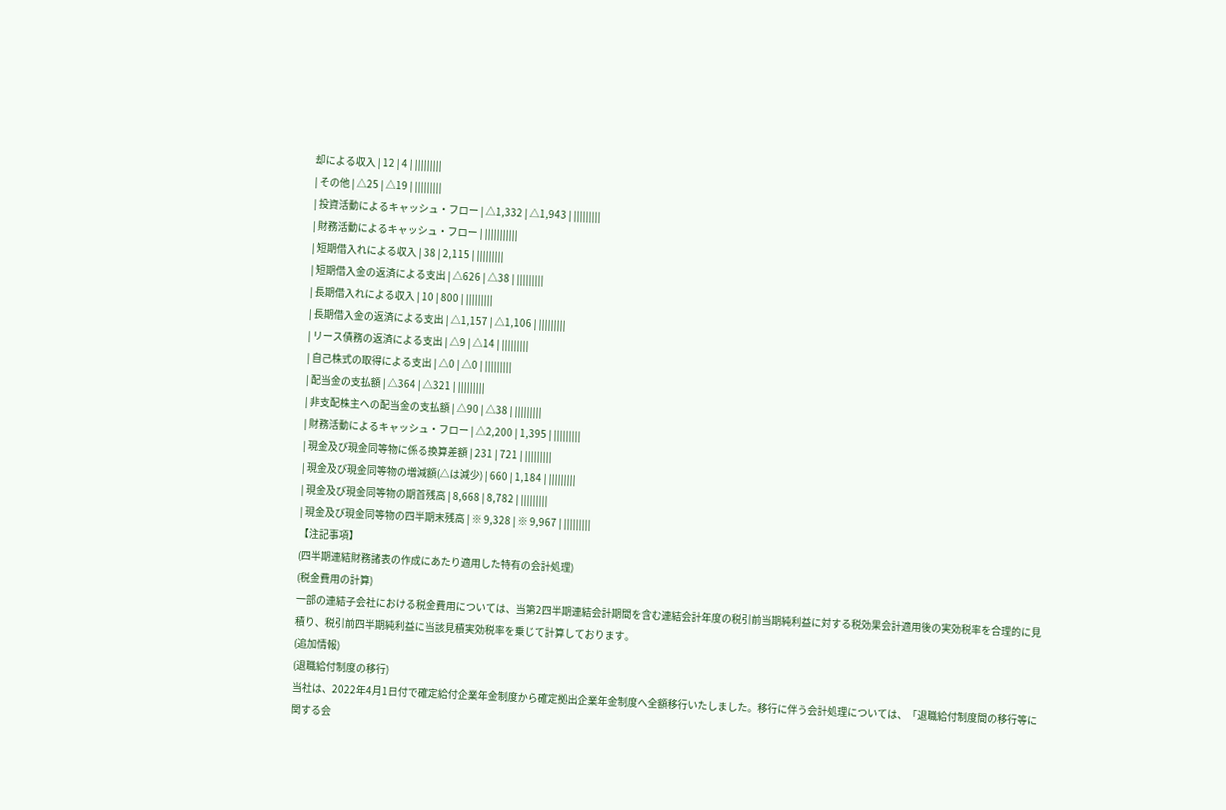却による収入 | 12 | 4 | |||||||||
| その他 | △25 | △19 | |||||||||
| 投資活動によるキャッシュ・フロー | △1,332 | △1,943 | |||||||||
| 財務活動によるキャッシュ・フロー | |||||||||||
| 短期借入れによる収入 | 38 | 2,115 | |||||||||
| 短期借入金の返済による支出 | △626 | △38 | |||||||||
| 長期借入れによる収入 | 10 | 800 | |||||||||
| 長期借入金の返済による支出 | △1,157 | △1,106 | |||||||||
| リース債務の返済による支出 | △9 | △14 | |||||||||
| 自己株式の取得による支出 | △0 | △0 | |||||||||
| 配当金の支払額 | △364 | △321 | |||||||||
| 非支配株主への配当金の支払額 | △90 | △38 | |||||||||
| 財務活動によるキャッシュ・フロー | △2,200 | 1,395 | |||||||||
| 現金及び現金同等物に係る換算差額 | 231 | 721 | |||||||||
| 現金及び現金同等物の増減額(△は減少) | 660 | 1,184 | |||||||||
| 現金及び現金同等物の期首残高 | 8,668 | 8,782 | |||||||||
| 現金及び現金同等物の四半期末残高 | ※ 9,328 | ※ 9,967 | |||||||||
【注記事項】
(四半期連結財務諸表の作成にあたり適用した特有の会計処理)
(税金費用の計算)
一部の連結子会社における税金費用については、当第2四半期連結会計期間を含む連結会計年度の税引前当期純利益に対する税効果会計適用後の実効税率を合理的に見積り、税引前四半期純利益に当該見積実効税率を乗じて計算しております。
(追加情報)
(退職給付制度の移行)
当社は、2022年4月1日付で確定給付企業年金制度から確定拠出企業年金制度へ全額移行いたしました。移行に伴う会計処理については、「退職給付制度間の移行等に関する会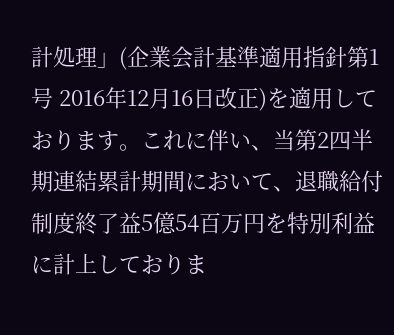計処理」(企業会計基準適用指針第1号 2016年12月16日改正)を適用しております。これに伴い、当第2四半期連結累計期間において、退職給付制度終了益5億54百万円を特別利益に計上しておりま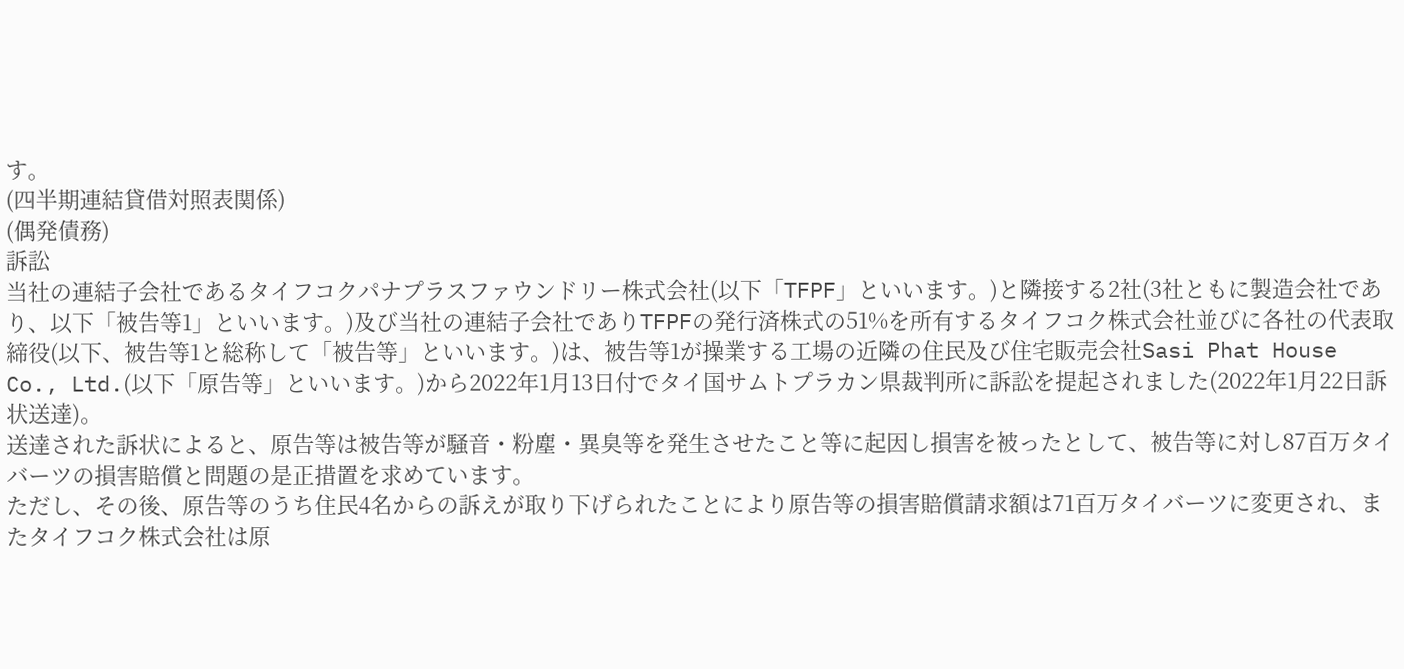す。
(四半期連結貸借対照表関係)
(偶発債務)
訴訟
当社の連結子会社であるタイフコクパナプラスファウンドリー株式会社(以下「TFPF」といいます。)と隣接する2社(3社ともに製造会社であり、以下「被告等1」といいます。)及び当社の連結子会社でありTFPFの発行済株式の51%を所有するタイフコク株式会社並びに各社の代表取締役(以下、被告等1と総称して「被告等」といいます。)は、被告等1が操業する工場の近隣の住民及び住宅販売会社Sasi Phat House Co., Ltd.(以下「原告等」といいます。)から2022年1月13日付でタイ国サムトプラカン県裁判所に訴訟を提起されました(2022年1月22日訴状送達)。
送達された訴状によると、原告等は被告等が騒音・粉塵・異臭等を発生させたこと等に起因し損害を被ったとして、被告等に対し87百万タイバーツの損害賠償と問題の是正措置を求めています。
ただし、その後、原告等のうち住民4名からの訴えが取り下げられたことにより原告等の損害賠償請求額は71百万タイバーツに変更され、またタイフコク株式会社は原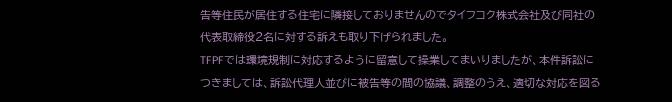告等住民が居住する住宅に隣接しておりませんのでタイフコク株式会社及び同社の代表取締役2名に対する訴えも取り下げられました。
TFPFでは環境規制に対応するように留意して操業してまいりましたが、本件訴訟につきましては、訴訟代理人並びに被告等の間の協議、調整のうえ、適切な対応を図る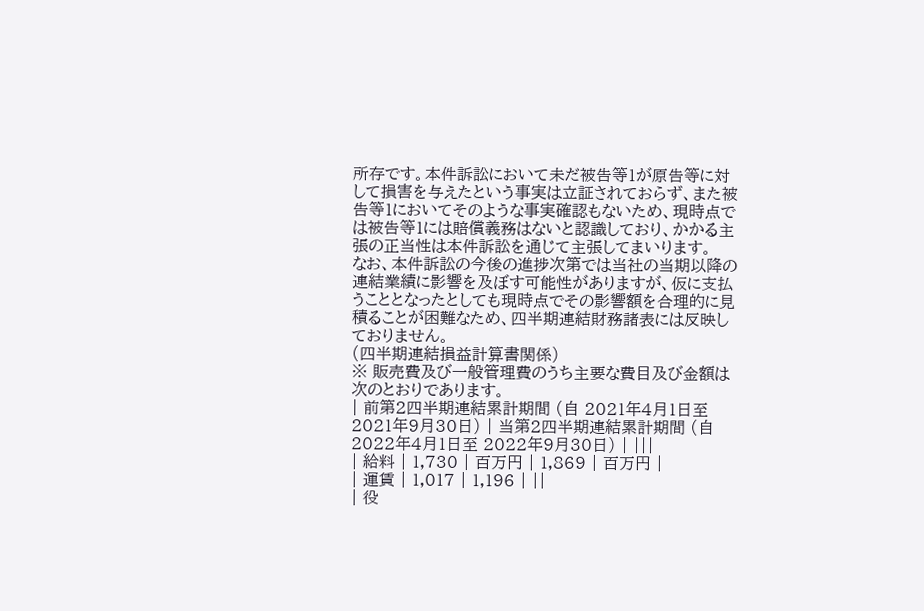所存です。本件訴訟において未だ被告等1が原告等に対して損害を与えたという事実は立証されておらず、また被告等1においてそのような事実確認もないため、現時点では被告等1には賠償義務はないと認識しており、かかる主張の正当性は本件訴訟を通じて主張してまいります。
なお、本件訴訟の今後の進捗次第では当社の当期以降の連結業績に影響を及ぼす可能性がありますが、仮に支払うこととなったとしても現時点でその影響額を合理的に見積ることが困難なため、四半期連結財務諸表には反映しておりません。
(四半期連結損益計算書関係)
※ 販売費及び一般管理費のうち主要な費目及び金額は次のとおりであります。
| 前第2四半期連結累計期間 (自 2021年4月1日至 2021年9月30日) | 当第2四半期連結累計期間 (自 2022年4月1日至 2022年9月30日) | |||
| 給料 | 1,730 | 百万円 | 1,869 | 百万円 |
| 運賃 | 1,017 | 1,196 | ||
| 役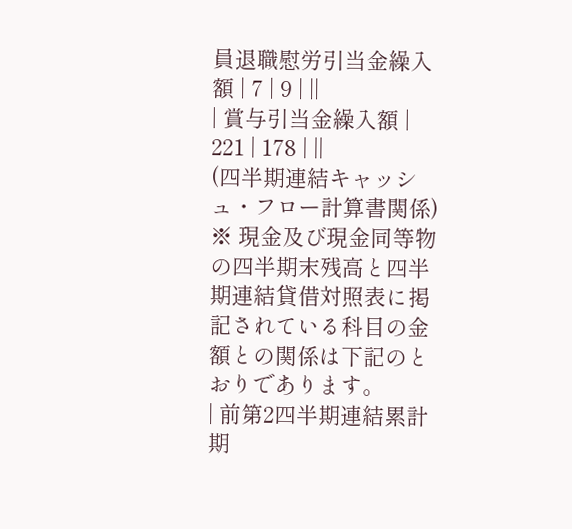員退職慰労引当金繰入額 | 7 | 9 | ||
| 賞与引当金繰入額 | 221 | 178 | ||
(四半期連結キャッシュ・フロー計算書関係)
※ 現金及び現金同等物の四半期末残高と四半期連結貸借対照表に掲記されている科目の金額との関係は下記のとおりであります。
| 前第2四半期連結累計期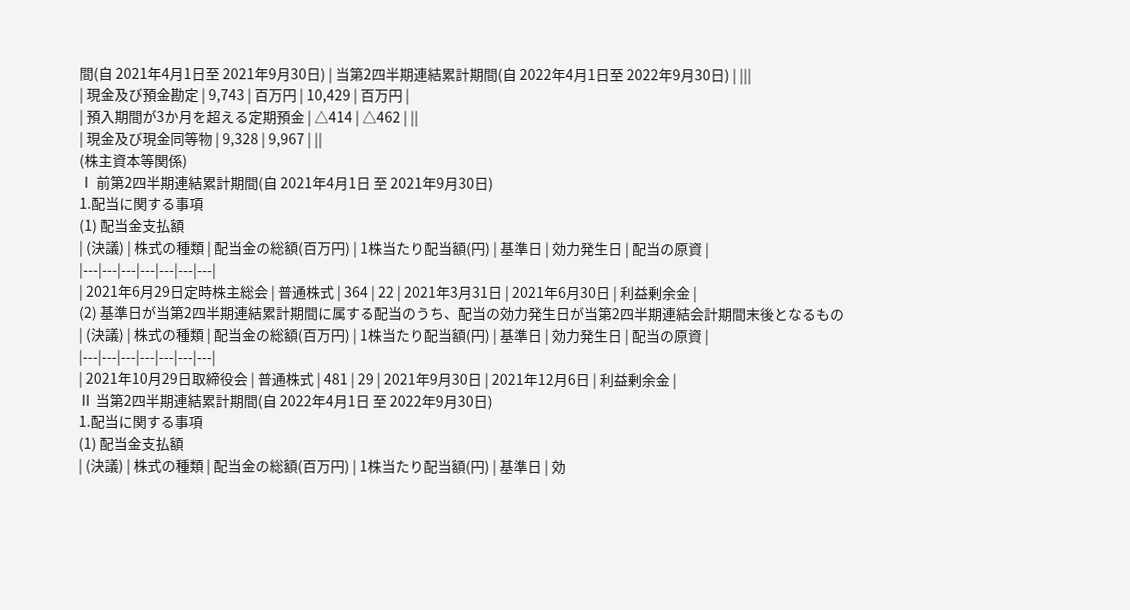間(自 2021年4月1日至 2021年9月30日) | 当第2四半期連結累計期間(自 2022年4月1日至 2022年9月30日) | |||
| 現金及び預金勘定 | 9,743 | 百万円 | 10,429 | 百万円 |
| 預入期間が3か月を超える定期預金 | △414 | △462 | ||
| 現金及び現金同等物 | 9,328 | 9,967 | ||
(株主資本等関係)
Ⅰ 前第2四半期連結累計期間(自 2021年4月1日 至 2021年9月30日)
1.配当に関する事項
(1) 配当金支払額
| (決議) | 株式の種類 | 配当金の総額(百万円) | 1株当たり配当額(円) | 基準日 | 効力発生日 | 配当の原資 |
|---|---|---|---|---|---|---|
| 2021年6月29日定時株主総会 | 普通株式 | 364 | 22 | 2021年3月31日 | 2021年6月30日 | 利益剰余金 |
(2) 基準日が当第2四半期連結累計期間に属する配当のうち、配当の効力発生日が当第2四半期連結会計期間末後となるもの
| (決議) | 株式の種類 | 配当金の総額(百万円) | 1株当たり配当額(円) | 基準日 | 効力発生日 | 配当の原資 |
|---|---|---|---|---|---|---|
| 2021年10月29日取締役会 | 普通株式 | 481 | 29 | 2021年9月30日 | 2021年12月6日 | 利益剰余金 |
Ⅱ 当第2四半期連結累計期間(自 2022年4月1日 至 2022年9月30日)
1.配当に関する事項
(1) 配当金支払額
| (決議) | 株式の種類 | 配当金の総額(百万円) | 1株当たり配当額(円) | 基準日 | 効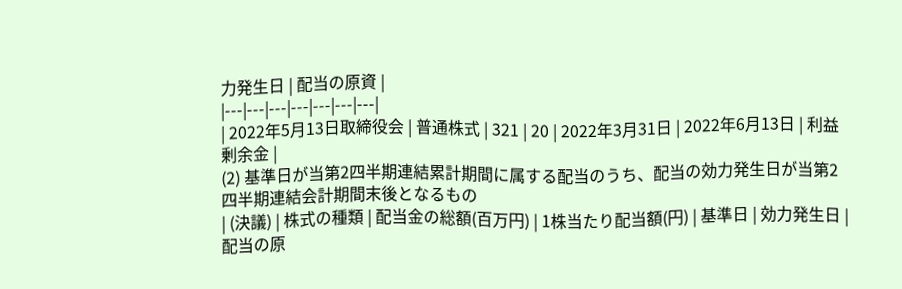力発生日 | 配当の原資 |
|---|---|---|---|---|---|---|
| 2022年5月13日取締役会 | 普通株式 | 321 | 20 | 2022年3月31日 | 2022年6月13日 | 利益剰余金 |
(2) 基準日が当第2四半期連結累計期間に属する配当のうち、配当の効力発生日が当第2四半期連結会計期間末後となるもの
| (決議) | 株式の種類 | 配当金の総額(百万円) | 1株当たり配当額(円) | 基準日 | 効力発生日 | 配当の原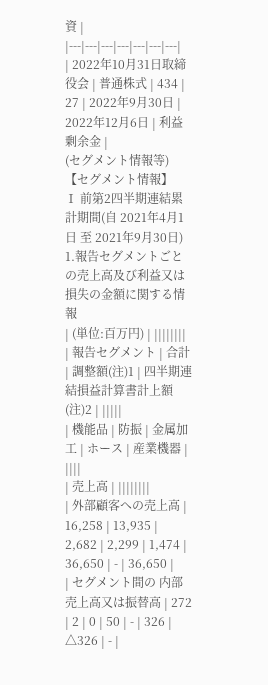資 |
|---|---|---|---|---|---|---|
| 2022年10月31日取締役会 | 普通株式 | 434 | 27 | 2022年9月30日 | 2022年12月6日 | 利益剰余金 |
(セグメント情報等)
【セグメント情報】
Ⅰ 前第2四半期連結累計期間(自 2021年4月1日 至 2021年9月30日)
1.報告セグメントごとの売上高及び利益又は損失の金額に関する情報
| (単位:百万円) | ||||||||
| 報告セグメント | 合計 | 調整額(注)1 | 四半期連結損益計算書計上額(注)2 | |||||
| 機能品 | 防振 | 金属加工 | ホース | 産業機器 | ||||
| 売上高 | ||||||||
| 外部顧客への売上高 | 16,258 | 13,935 | 2,682 | 2,299 | 1,474 | 36,650 | - | 36,650 |
| セグメント間の 内部売上高又は振替高 | 272 | 2 | 0 | 50 | - | 326 | △326 | - |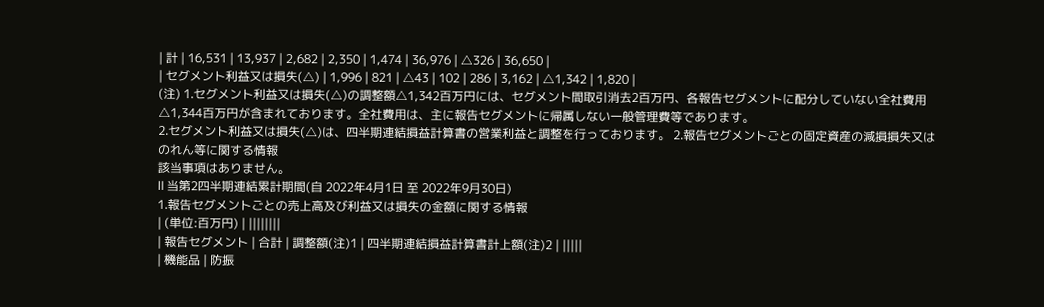| 計 | 16,531 | 13,937 | 2,682 | 2,350 | 1,474 | 36,976 | △326 | 36,650 |
| セグメント利益又は損失(△) | 1,996 | 821 | △43 | 102 | 286 | 3,162 | △1,342 | 1,820 |
(注) 1.セグメント利益又は損失(△)の調整額△1,342百万円には、セグメント間取引消去2百万円、各報告セグメントに配分していない全社費用△1,344百万円が含まれております。全社費用は、主に報告セグメントに帰属しない一般管理費等であります。
2.セグメント利益又は損失(△)は、四半期連結損益計算書の営業利益と調整を行っております。 2.報告セグメントごとの固定資産の減損損失又はのれん等に関する情報
該当事項はありません。
Ⅱ 当第2四半期連結累計期間(自 2022年4月1日 至 2022年9月30日)
1.報告セグメントごとの売上高及び利益又は損失の金額に関する情報
| (単位:百万円) | ||||||||
| 報告セグメント | 合計 | 調整額(注)1 | 四半期連結損益計算書計上額(注)2 | |||||
| 機能品 | 防振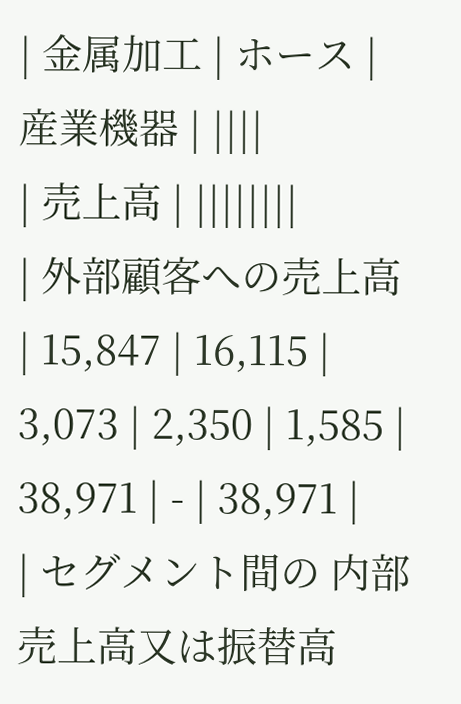| 金属加工 | ホース | 産業機器 | ||||
| 売上高 | ||||||||
| 外部顧客への売上高 | 15,847 | 16,115 | 3,073 | 2,350 | 1,585 | 38,971 | - | 38,971 |
| セグメント間の 内部売上高又は振替高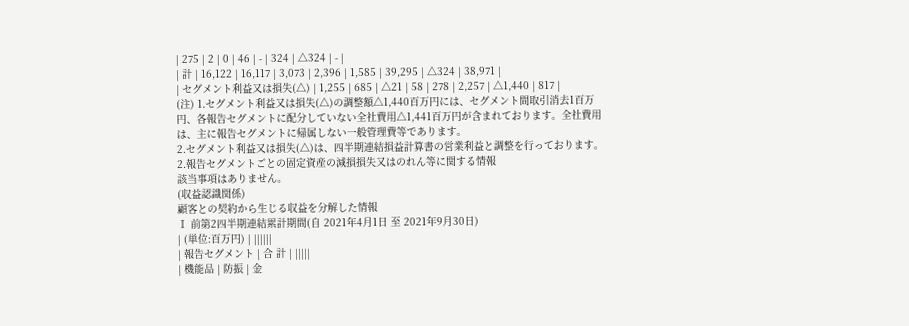| 275 | 2 | 0 | 46 | - | 324 | △324 | - |
| 計 | 16,122 | 16,117 | 3,073 | 2,396 | 1,585 | 39,295 | △324 | 38,971 |
| セグメント利益又は損失(△) | 1,255 | 685 | △21 | 58 | 278 | 2,257 | △1,440 | 817 |
(注) 1.セグメント利益又は損失(△)の調整額△1,440百万円には、セグメント間取引消去1百万円、各報告セグメントに配分していない全社費用△1,441百万円が含まれております。全社費用は、主に報告セグメントに帰属しない一般管理費等であります。
2.セグメント利益又は損失(△)は、四半期連結損益計算書の営業利益と調整を行っております。 2.報告セグメントごとの固定資産の減損損失又はのれん等に関する情報
該当事項はありません。
(収益認識関係)
顧客との契約から生じる収益を分解した情報
Ⅰ 前第2四半期連結累計期間(自 2021年4月1日 至 2021年9月30日)
| (単位:百万円) | ||||||
| 報告セグメント | 合 計 | |||||
| 機能品 | 防振 | 金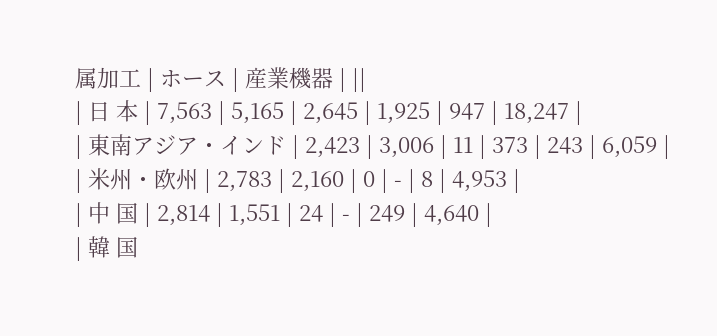属加工 | ホース | 産業機器 | ||
| 日 本 | 7,563 | 5,165 | 2,645 | 1,925 | 947 | 18,247 |
| 東南アジア・インド | 2,423 | 3,006 | 11 | 373 | 243 | 6,059 |
| 米州・欧州 | 2,783 | 2,160 | 0 | - | 8 | 4,953 |
| 中 国 | 2,814 | 1,551 | 24 | - | 249 | 4,640 |
| 韓 国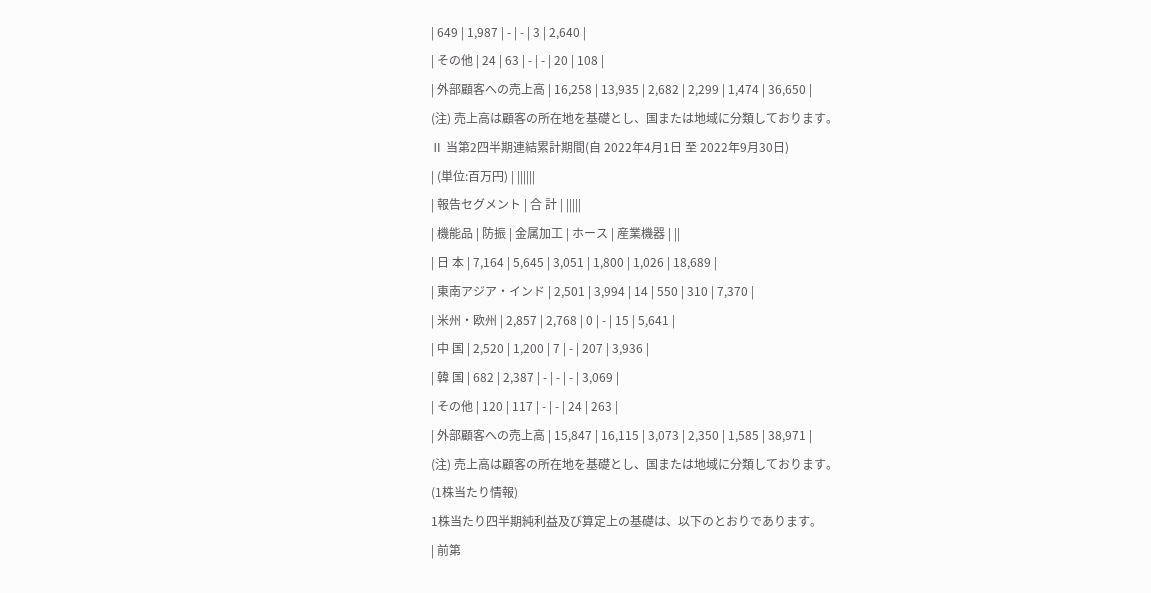| 649 | 1,987 | - | - | 3 | 2,640 |
| その他 | 24 | 63 | - | - | 20 | 108 |
| 外部顧客への売上高 | 16,258 | 13,935 | 2,682 | 2,299 | 1,474 | 36,650 |
(注) 売上高は顧客の所在地を基礎とし、国または地域に分類しております。
Ⅱ 当第2四半期連結累計期間(自 2022年4月1日 至 2022年9月30日)
| (単位:百万円) | ||||||
| 報告セグメント | 合 計 | |||||
| 機能品 | 防振 | 金属加工 | ホース | 産業機器 | ||
| 日 本 | 7,164 | 5,645 | 3,051 | 1,800 | 1,026 | 18,689 |
| 東南アジア・インド | 2,501 | 3,994 | 14 | 550 | 310 | 7,370 |
| 米州・欧州 | 2,857 | 2,768 | 0 | - | 15 | 5,641 |
| 中 国 | 2,520 | 1,200 | 7 | - | 207 | 3,936 |
| 韓 国 | 682 | 2,387 | - | - | - | 3,069 |
| その他 | 120 | 117 | - | - | 24 | 263 |
| 外部顧客への売上高 | 15,847 | 16,115 | 3,073 | 2,350 | 1,585 | 38,971 |
(注) 売上高は顧客の所在地を基礎とし、国または地域に分類しております。
(1株当たり情報)
1株当たり四半期純利益及び算定上の基礎は、以下のとおりであります。
| 前第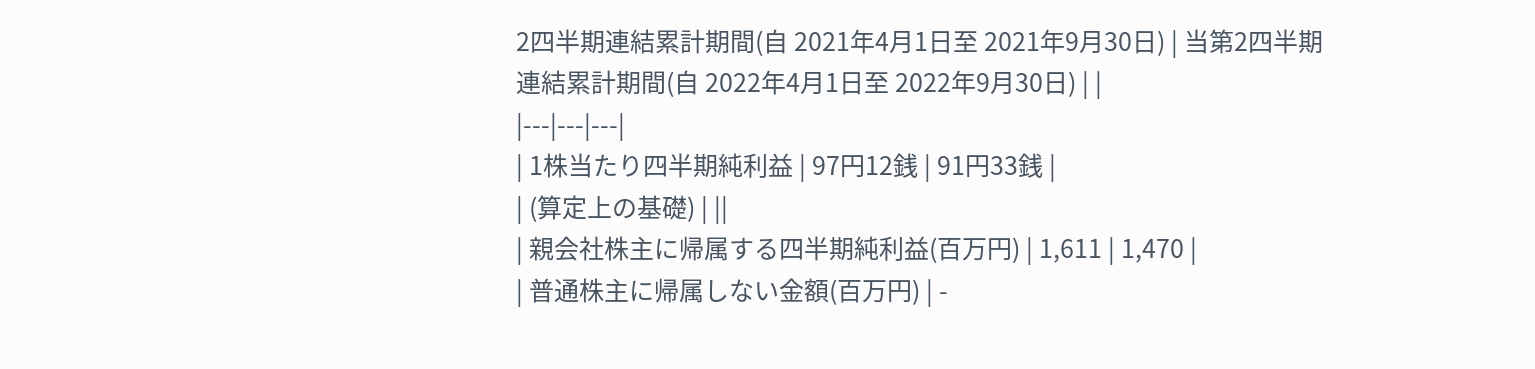2四半期連結累計期間(自 2021年4月1日至 2021年9月30日) | 当第2四半期連結累計期間(自 2022年4月1日至 2022年9月30日) | |
|---|---|---|
| 1株当たり四半期純利益 | 97円12銭 | 91円33銭 |
| (算定上の基礎) | ||
| 親会社株主に帰属する四半期純利益(百万円) | 1,611 | 1,470 |
| 普通株主に帰属しない金額(百万円) | -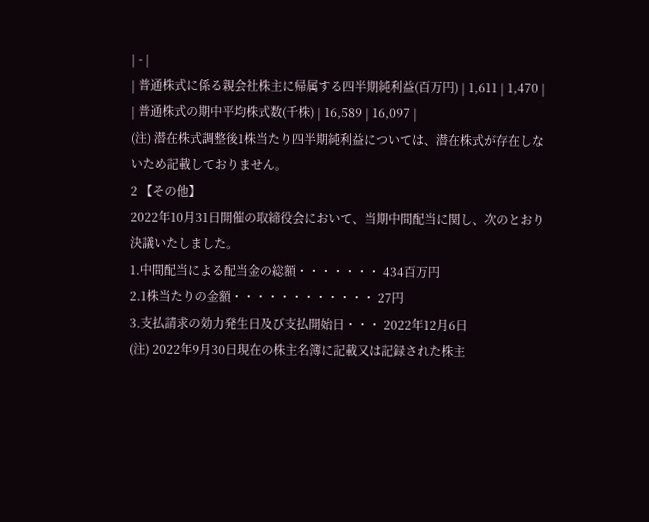| - |
| 普通株式に係る親会社株主に帰属する四半期純利益(百万円) | 1,611 | 1,470 |
| 普通株式の期中平均株式数(千株) | 16,589 | 16,097 |
(注) 潜在株式調整後1株当たり四半期純利益については、潜在株式が存在しないため記載しておりません。
2 【その他】
2022年10月31日開催の取締役会において、当期中間配当に関し、次のとおり決議いたしました。
1.中間配当による配当金の総額・・・・・・・ 434百万円
2.1株当たりの金額・・・・・・・・・・・・ 27円
3.支払請求の効力発生日及び支払開始日・・・ 2022年12月6日
(注) 2022年9月30日現在の株主名簿に記載又は記録された株主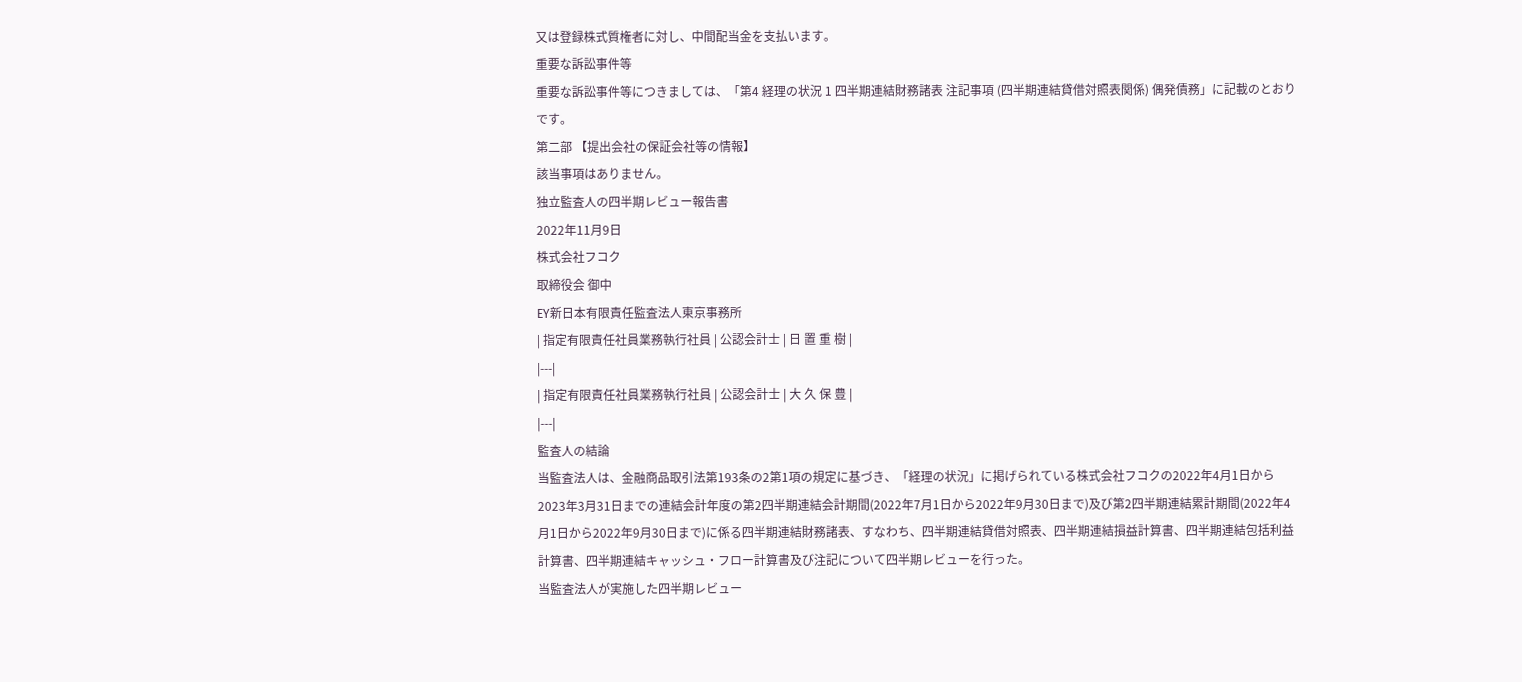又は登録株式質権者に対し、中間配当金を支払います。
重要な訴訟事件等
重要な訴訟事件等につきましては、「第4 経理の状況 1 四半期連結財務諸表 注記事項 (四半期連結貸借対照表関係) 偶発債務」に記載のとおりです。
第二部 【提出会社の保証会社等の情報】
該当事項はありません。
独立監査人の四半期レビュー報告書
2022年11月9日
株式会社フコク
取締役会 御中
EY新日本有限責任監査法人東京事務所
| 指定有限責任社員業務執行社員 | 公認会計士 | 日 置 重 樹 |
|---|
| 指定有限責任社員業務執行社員 | 公認会計士 | 大 久 保 豊 |
|---|
監査人の結論
当監査法人は、金融商品取引法第193条の2第1項の規定に基づき、「経理の状況」に掲げられている株式会社フコクの2022年4月1日から2023年3月31日までの連結会計年度の第2四半期連結会計期間(2022年7月1日から2022年9月30日まで)及び第2四半期連結累計期間(2022年4月1日から2022年9月30日まで)に係る四半期連結財務諸表、すなわち、四半期連結貸借対照表、四半期連結損益計算書、四半期連結包括利益計算書、四半期連結キャッシュ・フロー計算書及び注記について四半期レビューを行った。
当監査法人が実施した四半期レビュー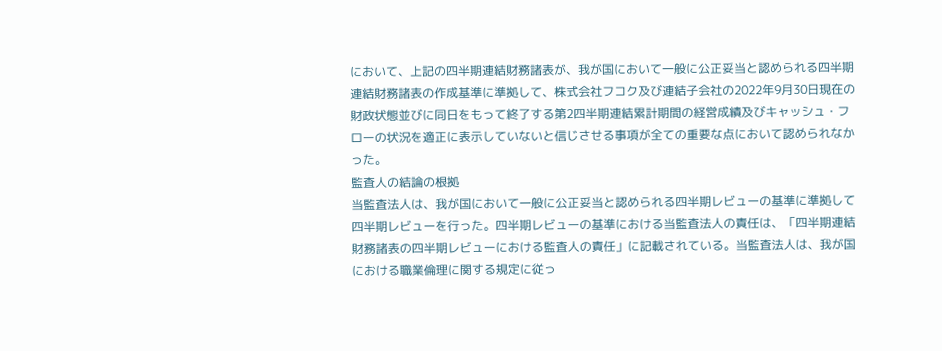において、上記の四半期連結財務諸表が、我が国において一般に公正妥当と認められる四半期連結財務諸表の作成基準に準拠して、株式会社フコク及び連結子会社の2022年9月30日現在の財政状態並びに同日をもって終了する第2四半期連結累計期間の経営成績及びキャッシュ・フローの状況を適正に表示していないと信じさせる事項が全ての重要な点において認められなかった。
監査人の結論の根拠
当監査法人は、我が国において一般に公正妥当と認められる四半期レビューの基準に準拠して四半期レビューを行った。四半期レビューの基準における当監査法人の責任は、「四半期連結財務諸表の四半期レビューにおける監査人の責任」に記載されている。当監査法人は、我が国における職業倫理に関する規定に従っ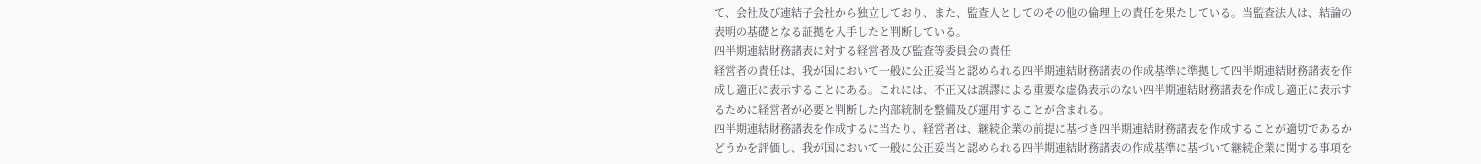て、会社及び連結子会社から独立しており、また、監査人としてのその他の倫理上の責任を果たしている。当監査法人は、結論の表明の基礎となる証拠を入手したと判断している。
四半期連結財務諸表に対する経営者及び監査等委員会の責任
経営者の責任は、我が国において一般に公正妥当と認められる四半期連結財務諸表の作成基準に準拠して四半期連結財務諸表を作成し適正に表示することにある。これには、不正又は誤謬による重要な虚偽表示のない四半期連結財務諸表を作成し適正に表示するために経営者が必要と判断した内部統制を整備及び運用することが含まれる。
四半期連結財務諸表を作成するに当たり、経営者は、継続企業の前提に基づき四半期連結財務諸表を作成することが適切であるかどうかを評価し、我が国において一般に公正妥当と認められる四半期連結財務諸表の作成基準に基づいて継続企業に関する事項を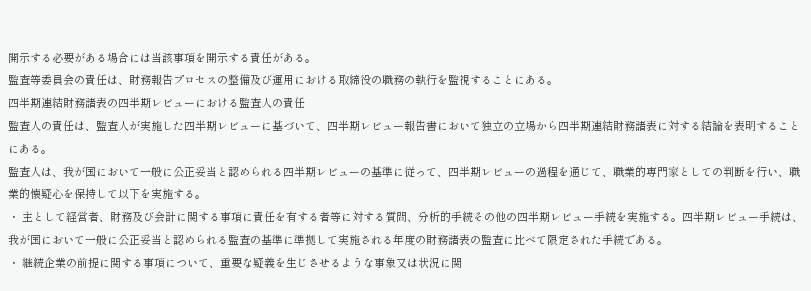開示する必要がある場合には当該事項を開示する責任がある。
監査等委員会の責任は、財務報告プロセスの整備及び運用における取締役の職務の執行を監視することにある。
四半期連結財務諸表の四半期レビューにおける監査人の責任
監査人の責任は、監査人が実施した四半期レビューに基づいて、四半期レビュー報告書において独立の立場から四半期連結財務諸表に対する結論を表明することにある。
監査人は、我が国において一般に公正妥当と認められる四半期レビューの基準に従って、四半期レビューの過程を通じて、職業的専門家としての判断を行い、職業的懐疑心を保持して以下を実施する。
・ 主として経営者、財務及び会計に関する事項に責任を有する者等に対する質問、分析的手続その他の四半期レビュー手続を実施する。四半期レビュー手続は、我が国において一般に公正妥当と認められる監査の基準に準拠して実施される年度の財務諸表の監査に比べて限定された手続である。
・ 継続企業の前提に関する事項について、重要な疑義を生じさせるような事象又は状況に関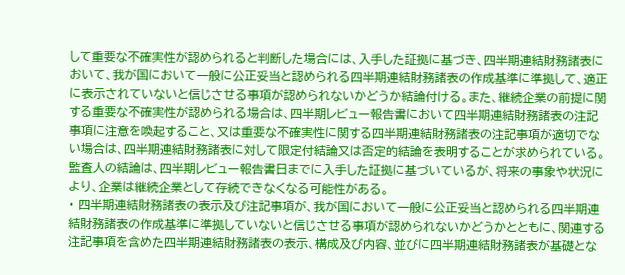して重要な不確実性が認められると判断した場合には、入手した証拠に基づき、四半期連結財務諸表において、我が国において一般に公正妥当と認められる四半期連結財務諸表の作成基準に準拠して、適正に表示されていないと信じさせる事項が認められないかどうか結論付ける。また、継続企業の前提に関する重要な不確実性が認められる場合は、四半期レビュー報告書において四半期連結財務諸表の注記事項に注意を喚起すること、又は重要な不確実性に関する四半期連結財務諸表の注記事項が適切でない場合は、四半期連結財務諸表に対して限定付結論又は否定的結論を表明することが求められている。監査人の結論は、四半期レビュー報告書日までに入手した証拠に基づいているが、将来の事象や状況により、企業は継続企業として存続できなくなる可能性がある。
・ 四半期連結財務諸表の表示及び注記事項が、我が国において一般に公正妥当と認められる四半期連結財務諸表の作成基準に準拠していないと信じさせる事項が認められないかどうかとともに、関連する注記事項を含めた四半期連結財務諸表の表示、構成及び内容、並びに四半期連結財務諸表が基礎とな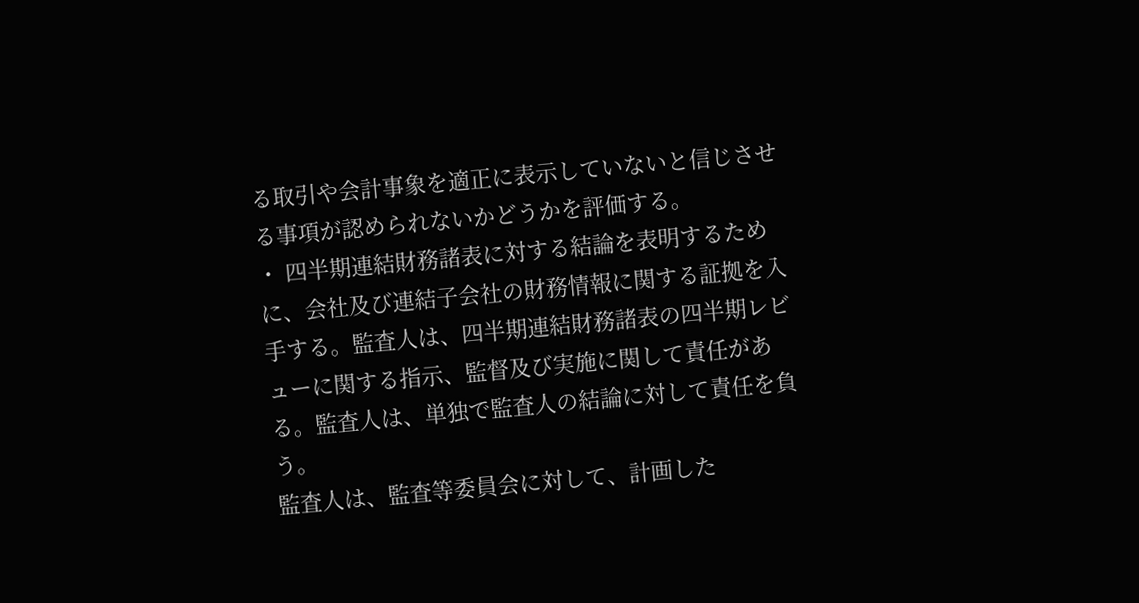る取引や会計事象を適正に表示していないと信じさせる事項が認められないかどうかを評価する。
・ 四半期連結財務諸表に対する結論を表明するために、会社及び連結子会社の財務情報に関する証拠を入手する。監査人は、四半期連結財務諸表の四半期レビューに関する指示、監督及び実施に関して責任がある。監査人は、単独で監査人の結論に対して責任を負う。
監査人は、監査等委員会に対して、計画した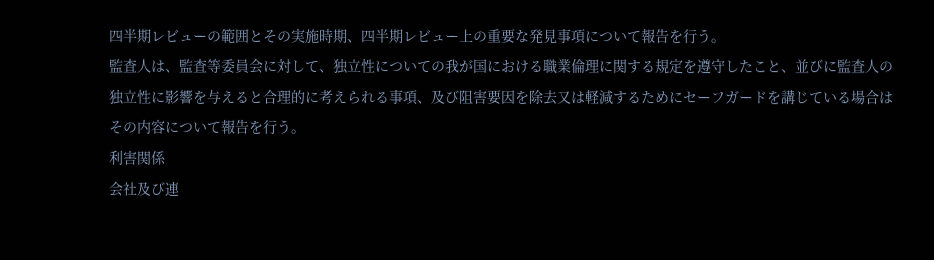四半期レビューの範囲とその実施時期、四半期レビュー上の重要な発見事項について報告を行う。
監査人は、監査等委員会に対して、独立性についての我が国における職業倫理に関する規定を遵守したこと、並びに監査人の独立性に影響を与えると合理的に考えられる事項、及び阻害要因を除去又は軽減するためにセーフガードを講じている場合はその内容について報告を行う。
利害関係
会社及び連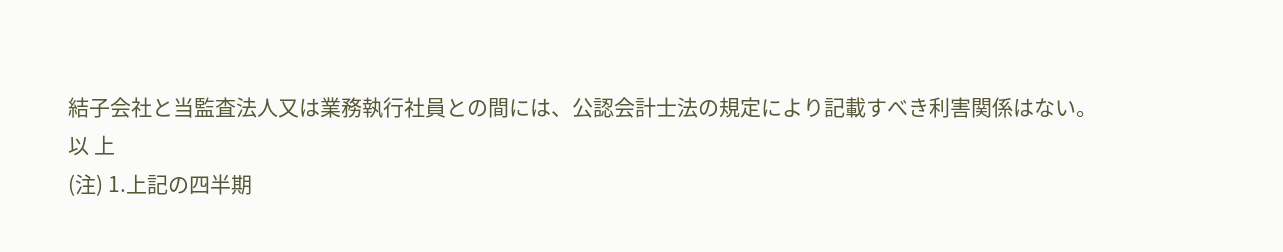結子会社と当監査法人又は業務執行社員との間には、公認会計士法の規定により記載すべき利害関係はない。
以 上
(注) 1.上記の四半期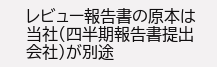レビュー報告書の原本は当社(四半期報告書提出会社)が別途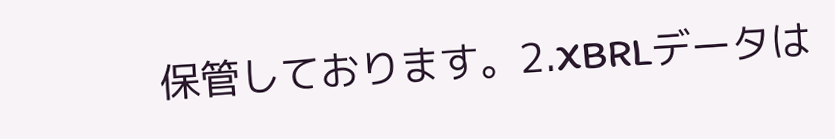保管しております。2.XBRLデータは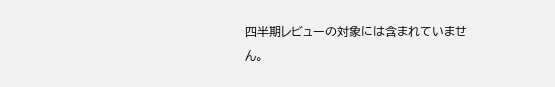四半期レビューの対象には含まれていません。